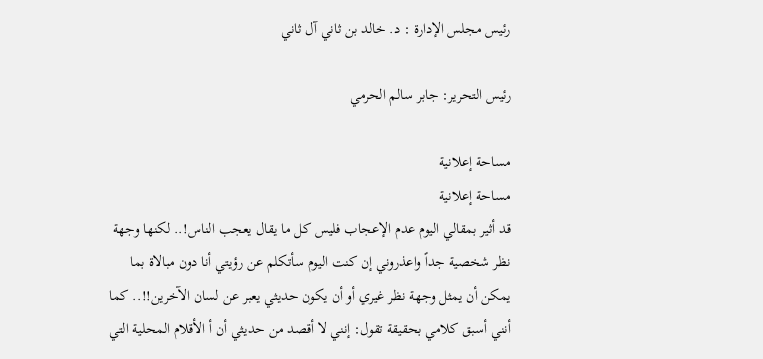رئيس مجلس الإدارة : د. خالد بن ثاني آل ثاني

رئيس التحرير: جابر سالم الحرمي

مساحة إعلانية
مساحة إعلانية
قد أثير بمقالي اليوم عدم الإعجاب فليس كل ما يقال يعجب الناس!.. لكنها وجهة نظر شخصية جداً واعذروني إن كنت اليوم سأتكلم عن رؤيتي أنا دون مبالاة بما يمكن أن يمثل وجهة نظر غيري أو أن يكون حديثي يعبر عن لسان الآخرين!!.. كما أنني أسبق كلامي بحقيقة تقول: إنني لا أقصد من حديثي أن أ الأقلام المحلية التي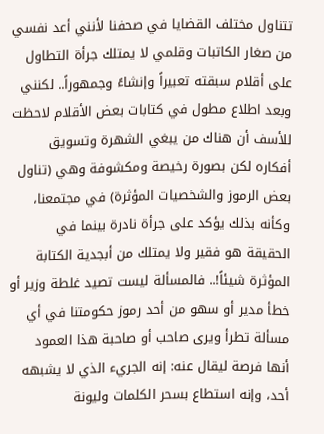تتناول مختلف القضايا في صحفنا لأنني أعد نفسي من صغار الكاتبات وقلمي لا يمتلك جرأة التطاول على أقلام سبقته تعبيراً وإنشاءً وجمهوراً.. لكنني وبعد اطلاع مطول في كتابات بعض الأقلام لاحظت للأسف أن هناك من يبغي الشهرة وتسويق أفكاره لكن بصورة رخيصة ومكشوفة وهي (تناول بعض الرموز والشخصيات المؤثرة) في مجتمعنا، وكأنه بذلك يؤكد على جرأة نادرة بينما في الحقيقة هو فقير ولا يمتلك من أبجدية الكتابة المؤثرة شيئاً!.. فالمسألة ليست تصيد غلطة وزير أو خطأ مدير أو سهو من أحد رموز حكومتنا في أي مسألة تطرأ ويرى صاحب أو صاحبة هذا العمود أنها فرصة ليقال عنه: إنه الجريء الذي لا يشبهه أحد، وإنه استطاع بسحر الكلمات وليونة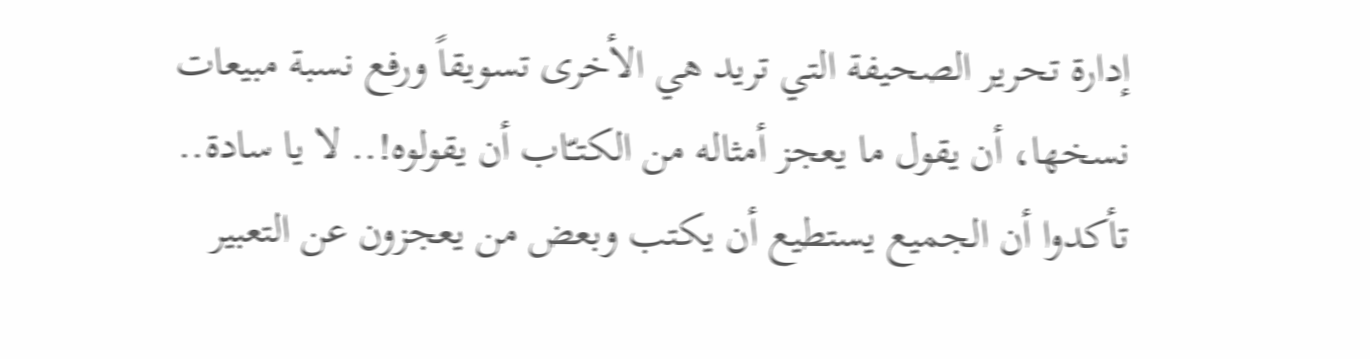إدارة تحرير الصحيفة التي تريد هي الأخرى تسويقاً ورفع نسبة مبيعات نسخها، أن يقول ما يعجز أمثاله من الكتـّاب أن يقولوه!.. لا يا سادة.. تأكدوا أن الجميع يستطيع أن يكتب وبعض من يعجزون عن التعبير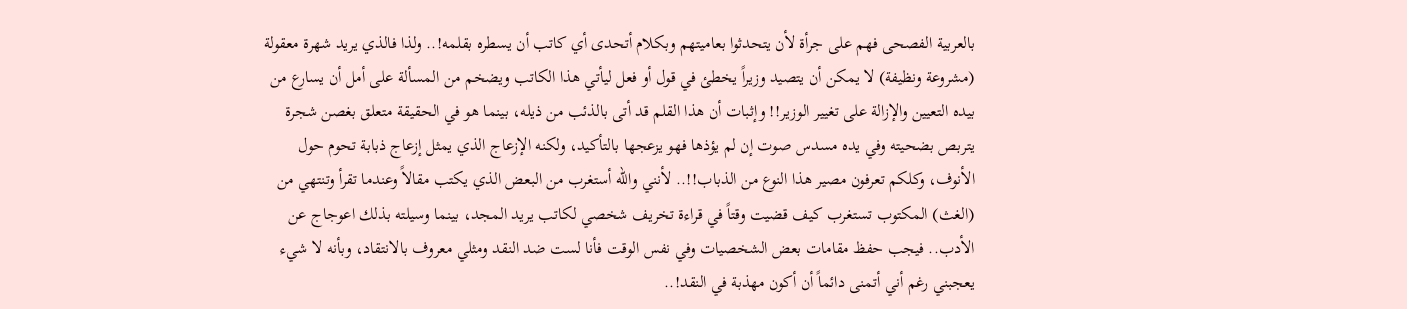بالعربية الفصحى فهم على جرأة لأن يتحدثوا بعاميتهم وبكلام أتحدى أي كاتب أن يسطره بقلمه!.. ولذا فالذي يريد شهرة معقولة (مشروعة ونظيفة) لا يمكن أن يتصيد وزيراً يخطئ في قول أو فعل ليأتي هذا الكاتب ويضخم من المسألة على أمل أن يسارع من بيده التعيين والإزالة على تغيير الوزير!! وإثبات أن هذا القلم قد أتى بالذئب من ذيله، بينما هو في الحقيقة متعلق بغصن شجرة يتربص بضحيته وفي يده مسدس صوت إن لم يؤذها فهو يزعجها بالتأكيد، ولكنه الإزعاج الذي يمثل إزعاج ذبابة تحوم حول الأنوف، وكلكم تعرفون مصير هذا النوع من الذباب!!.. لأنني والله أستغرب من البعض الذي يكتب مقالاً وعندما تقرأ وتنتهي من (الغث) المكتوب تستغرب كيف قضيت وقتاً في قراءة تخريف شخصي لكاتب يريد المجد، بينما وسيلته بذلك اعوجاج عن الأدب.. فيجب حفظ مقامات بعض الشخصيات وفي نفس الوقت فأنا لست ضد النقد ومثلي معروف بالانتقاد، وبأنه لا شيء يعجبني رغم أني أتمنى دائماً أن أكون مهذبة في النقد!..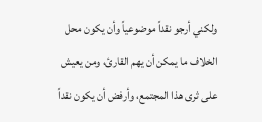ولكني أرجو نقداً موضوعياً وأن يكون محل الخلاف ما يمكن أن يهم القارئ، ومن يعيش على ثرى هذا المجتمع، وأرفض أن يكون نقداً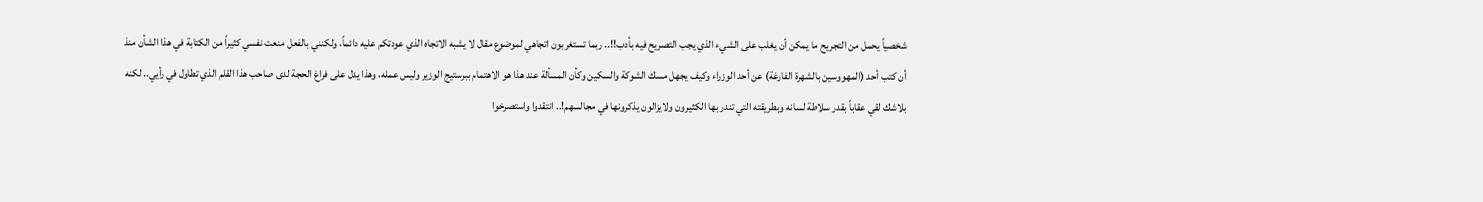شخصياً يحمل من التجريح ما يمكن أن يغلب على الشيء الذي يجب التصريح فيه بأدب!!.. ربما تستغربون اتجاهي لموضوع مقال لا يشبه الاتجاه الذي عودتكم عليه دائماً، ولكنني بالفعل منعت نفسي كثيراً من الكتابة في هذا الشأن منذ أن كتب أحد (المهووسين بالشهرة الفارغة) عن أحد الوزراء وكيف يجهل مسك الشوكة والسكين وكأن المسألة عند هذا هو الاهتمام ببرستيج الوزير وليس عمله، وهذا يدل على فراغ الحجة لدى صاحب هذا القلم الذي تطاول في رأيي.. لكنه بلاشك لقي عقاباً بقدر سلاطة لسانه وبطريقته التي تندر بها الكثيرون ولايزالون يذكرونها في مجالسهم!.. انتقدوا واستصرخوا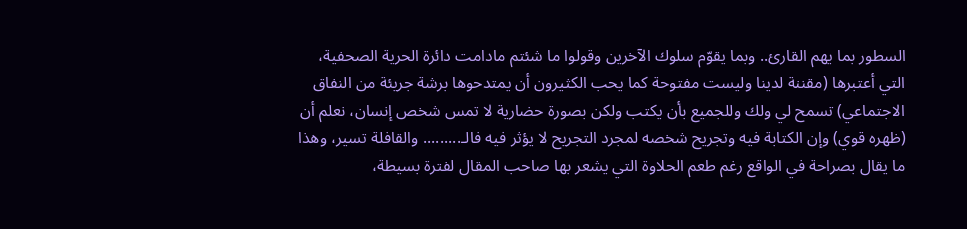السطور بما يهم القارئ.. وبما يقوّم سلوك الآخرين وقولوا ما شئتم مادامت دائرة الحرية الصحفية، التي أعتبرها (مقننة لدينا وليست مفتوحة كما يحب الكثيرون أن يمتدحوها برشة جريئة من النفاق الاجتماعي) تسمح لي ولك وللجميع بأن يكتب ولكن بصورة حضارية لا تمس شخص إنسان، نعلم أن (ظهره قوي) وإن الكتابة فيه وتجريح شخصه لمجرد التجريح لا يؤثر فيه فالـ......... والقافلة تسير، وهذا ما يقال بصراحة في الواقع رغم طعم الحلاوة التي يشعر بها صاحب المقال لفترة بسيطة،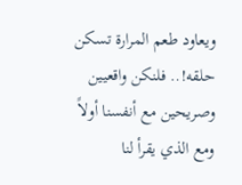ويعاود طعم المرارة تسكن حلقه!.. فلنكن واقعيين وصريحين مع أنفسنا أولاً ومع الذي يقرأ لنا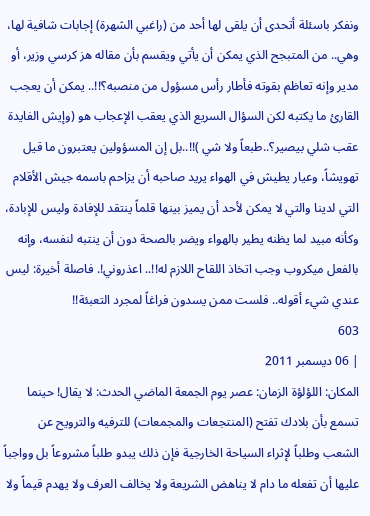ونفكر باسئلة أتحدى أن يلقى لها أحد من (راغبي الشهرة) إجابات شافية لها، وهي.. من المتبجح الذي يمكن أن يأتي ويقسم بأن مقاله هز كرسي وزير، أو مدير وإنه تعاظم بقوته فأطار رأس مسؤول من منصبه؟!!.. يمكن أن يعجب القارئ ما يكتبه لكن السؤال السريع الذي يعقب الإعجاب هو (وإيش الفايدة عقب شلي بيصير؟..طبعاً ولا شي )!!..بل إن المسؤولين يعتبرون ما قيل تهويشاً، وعيار يطيش في الهواء يريد صاحبه أن يزاحم باسمه جيش الأقلام التي لدينا والتي لا يمكن لأحد أن يميز بينها قلماً ينتقد للإفادة وليس للإبادة، وكأنه مبيد لما يظنه يطير بالهواء ويضر بالصحة دون أن ينتبه لنفسه، وإنه بالفعل ميكروب وجب اتخاذ اللقاح اللازم له!!.. اعذروني!. فاصلة أخيرة: ليس عندي شيء أقوله.. فلست ممن يسدون فراغاً لمجرد التعبئة!!
603
| 06 ديسمبر 2011
المكان: اللؤلؤة الزمان: عصر يوم الجمعة الماضي الحدث: لا يقال! حينما تسمع بأن بلادك تفتح (المنتجعات والمجمعات) للترفيه والترويح عن الشعب وطلباً لإثراء السياحة الخارجية فإن ذلك يبدو طلباً مشروعاً بل وواجباً عليها أن تفعله ما دام لا يناهض الشريعة ولا يخالف العرف ولا يهدم قيماً ولا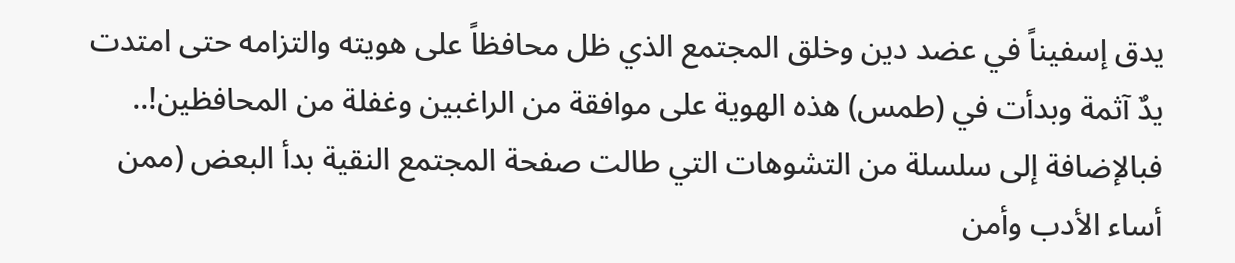يدق إسفيناً في عضد دين وخلق المجتمع الذي ظل محافظاً على هويته والتزامه حتى امتدت يدٌ آثمة وبدأت في (طمس) هذه الهوية على موافقة من الراغبين وغفلة من المحافظين!.. فبالإضافة إلى سلسلة من التشوهات التي طالت صفحة المجتمع النقية بدأ البعض (ممن أساء الأدب وأمن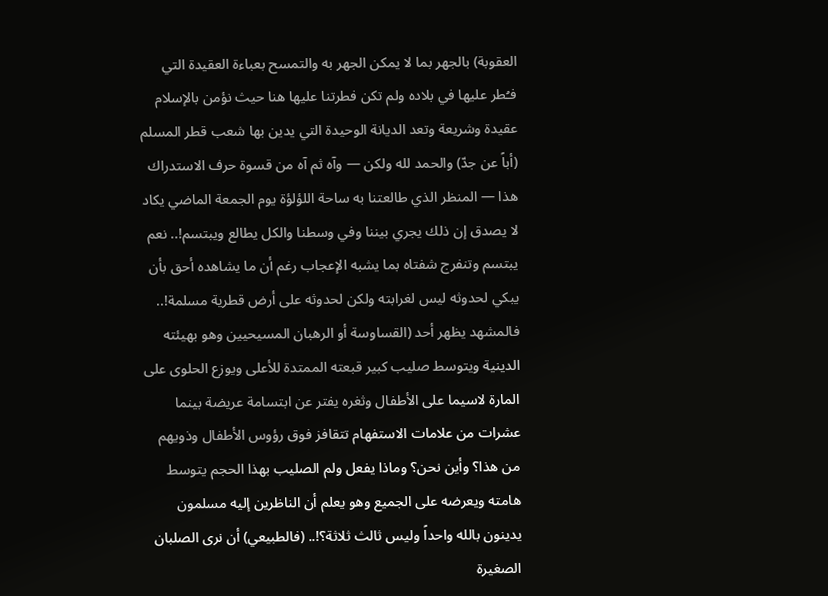العقوبة) بالجهر بما لا يمكن الجهر به والتمسح بعباءة العقيدة التي فـُطر عليها في بلاده ولم تكن فطرتنا عليها هنا حيث نؤمن بالإسلام عقيدة وشريعة وتعد الديانة الوحيدة التي يدين بها شعب قطر المسلم (أباً عن جدّ) والحمد لله ولكن — وآه ثم آه من قسوة حرف الاستدراك هذا — المنظر الذي طالعتنا به ساحة اللؤلؤة يوم الجمعة الماضي يكاد لا يصدق إن ذلك يجري بيننا وفي وسطنا والكل يطالع ويبتسم!.. نعم يبتسم وتنفرج شفتاه بما يشبه الإعجاب رغم أن ما يشاهده أحق بأن يبكي لحدوثه ليس لغرابته ولكن لحدوثه على أرض قطرية مسلمة!.. فالمشهد يظهر أحد (القساوسة أو الرهبان المسيحيين وهو بهيئته الدينية ويتوسط صليب كبير قبعته الممتدة للأعلى ويوزع الحلوى على المارة لاسيما على الأطفال وثغره يفتر عن ابتسامة عريضة بينما عشرات من علامات الاستفهام تتقافز فوق رؤوس الأطفال وذويهم من هذا؟ وأين نحن؟ وماذا يفعل ولم الصليب بهذا الحجم يتوسط هامته ويعرضه على الجميع وهو يعلم أن الناظرين إليه مسلمون يدينون بالله واحداً وليس ثالث ثلاثة؟!.. (فالطبيعي) أن نرى الصلبان الصغيرة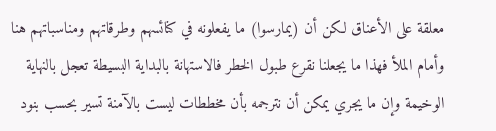معلقة على الأعناق لكن أن (يمارسوا) ما يفعلونه في كنائسهم وطرقاتهم ومناسباتهم هنا وأمام الملأ فهذا ما يجعلنا نقرع طبول الخطر فالاستهانة بالبداية البسيطة تعجل بالنهاية الوخيمة وإن ما يجري يمكن أن نترجمه بأن مخططات ليست بالآمنة تسير بحسب بنود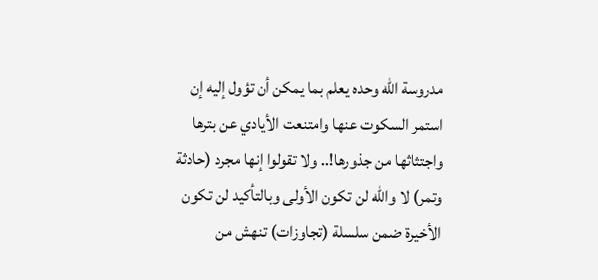مدروسة الله وحده يعلم بما يمكن أن تؤول إليه إن استمر السكوت عنها وامتنعت الأيادي عن بترها واجتثاثها من جذورها!.. ولا تقولوا إنها مجرد (حادثة وتمر) لا والله لن تكون الأولى وبالتأكيد لن تكون الأخيرة ضمن سلسلة (تجاوزات) تنهش من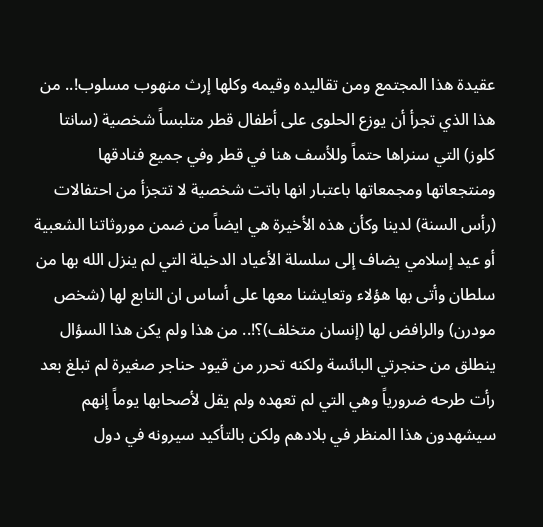عقيدة هذا المجتمع ومن تقاليده وقيمه وكلها إرث منهوب مسلوب!.. من هذا الذي تجرأ أن يوزع الحلوى على أطفال قطر متلبساً شخصية (سانتا كلوز) التي سنراها حتماً وللأسف هنا في قطر وفي جميع فنادقها ومنتجعاتها ومجمعاتها باعتبار انها باتت شخصية لا تتجزأ من احتفالات (رأس السنة) لدينا وكأن هذه الأخيرة هي ايضاً من ضمن موروثاتنا الشعبية أو عيد إسلامي يضاف إلى سلسلة الأعياد الدخيلة التي لم ينزل الله بها من سلطان وأتى بها هؤلاء وتعايشنا معها على أساس ان التابع لها (شخص مودرن) والرافض لها (إنسان متخلف)؟!.. من هذا ولم يكن هذا السؤال ينطلق من حنجرتي البائسة ولكنه تحرر من قيود حناجر صغيرة لم تبلغ بعد رأت طرحه ضرورياً وهي التي لم تعهده ولم يقل لأصحابها يوماً إنهم سيشهدون هذا المنظر في بلادهم ولكن بالتأكيد سيرونه في دول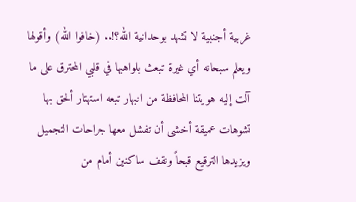غربية أجنبية لا تشهد بوحدانية الله؟!.. (خافوا الله) وأقولها ويعلم سبحانه أي غيرة تبعث بلواهبها في قلبي المحترق على ما آلت إليه هويتنا المحافظة من انبهار تبعه استهتار ألحق بها تشوهات عميقة أخشى أن تفشل معها جراحات التجميل ويزيدها الترقيع قبحاً ونقف ساكنين أمام من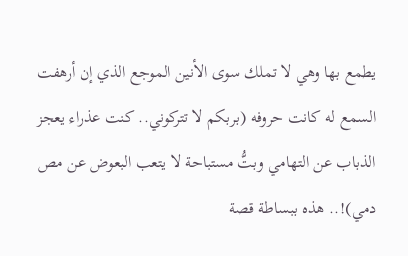يطمع بها وهي لا تملك سوى الأنين الموجع الذي إن أرهفت السمع له كانت حروفه (بربكم لا تتركوني.. كنت عذراء يعجز الذباب عن التهامي وبتُّ مستباحة لا يتعب البعوض عن مص دمي)!.. هذه ببساطة قصة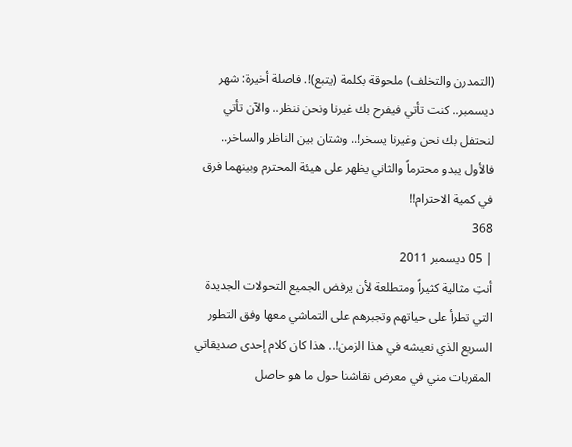(التمدرن والتخلف) ملحوقة بكلمة (يتبع)!. فاصلة أخيرة: شهر ديسمبر.. كنت تأتي فيفرح بك غيرنا ونحن ننظر.. والآن تأتي لنحتفل بك نحن وغيرنا يسخر!.. وشتان بين الناظر والساخر.. فالأول يبدو محترماً والثاني يظهر على هيئة المحترم وبينهما فرق في كمية الاحترام!!
368
| 05 ديسمبر 2011
أنتِ مثالية كثيراً ومتطلعة لأن يرفض الجميع التحولات الجديدة التي تطرأ على حياتهم وتجبرهم على التماشي معها وفق التطور السريع الذي نعيشه في هذا الزمن!.. هذا كان كلام إحدى صديقاتي المقربات مني في معرض نقاشنا حول ما هو حاصل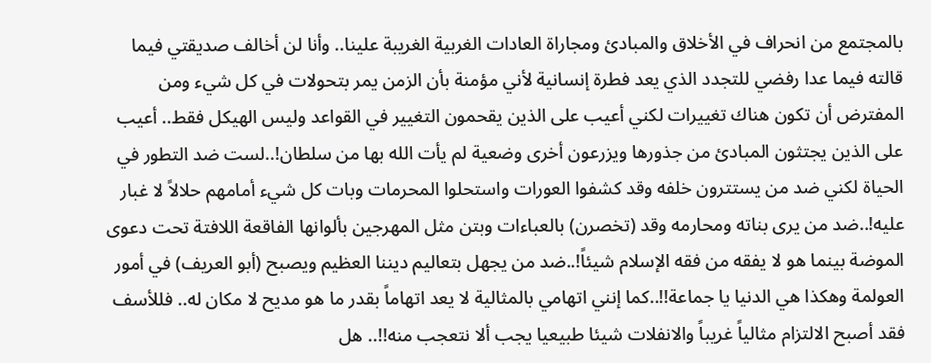بالمجتمع من انحراف في الأخلاق والمبادئ ومجاراة العادات الغربية الغريبة علينا.. وأنا لن أخالف صديقتي فيما قالته فيما عدا رفضي للتجدد الذي يعد فطرة إنسانية لأني مؤمنة بأن الزمن يمر بتحولات في كل شيء ومن المفترض أن تكون هناك تغييرات لكني أعيب على الذين يقحمون التغيير في القواعد وليس الهيكل فقط.. أعيب على الذين يجتثون المبادئ من جذورها ويزرعون أخرى وضعية لم يأت الله بها من سلطان!..لست ضد التطور في الحياة لكني ضد من يستترون خلفه وقد كشفوا العورات واستحلوا المحرمات وبات كل شيء أمامهم حلالاً لا غبار عليه!..ضد من يرى بناته ومحارمه وقد (تخصرن) بالعباءات وبتن مثل المهرجين بألوانها الفاقعة اللافتة تحت دعوى الموضة بينما هو لا يفقه من فقه الإسلام شيئاً!..ضد من يجهل بتعاليم ديننا العظيم ويصبح (أبو العريف) في أمور العولمة وهكذا هي الدنيا يا جماعة!!..كما إنني اتهامي بالمثالية لا يعد اتهاماً بقدر ما هو مديح لا مكان له.. فللأسف فقد أصبح الالتزام مثالياً غريباً والانفلات شيئا طبيعيا يجب ألا نتعجب منه!!.. هل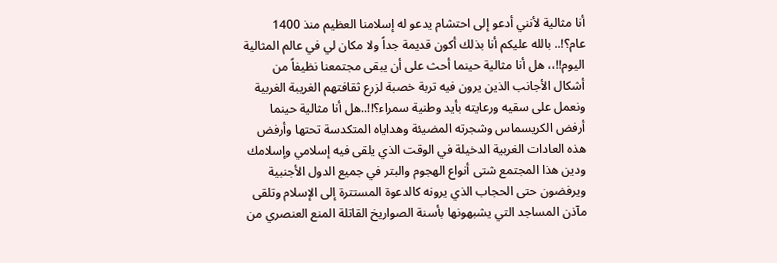أنا مثالية لأنني أدعو إلى احتشام يدعو له إسلامنا العظيم منذ 1400 عام؟!.. بالله عليكم أنا بذلك أكون قديمة جداً ولا مكان لي في عالم المثالية اليوم!!،، هل أنا مثالية حينما أحث على أن يبقى مجتمعنا نظيفاً من أشكال الأجانب الذين يرون فيه تربة خصبة لزرع ثقافتهم الغريبة الغربية ونعمل على سقيه ورعايته بأيد وطنية سمراء؟!!..هل أنا مثالية حينما أرفض الكريسماس وشجرته المضيئة وهداياه المتكدسة تحتها وأرفض هذه العادات الغربية الدخيلة في الوقت الذي يلقى فيه إسلامي وإسلامك ودين هذا المجتمع شتى أنواع الهجوم والبتر في جميع الدول الأجنبية ويرفضون حتى الحجاب الذي يرونه كالدعوة المستترة إلى الإسلام وتلقى مآذن المساجد التي يشبهونها بأسنة الصواريخ القاتلة المنع العنصري من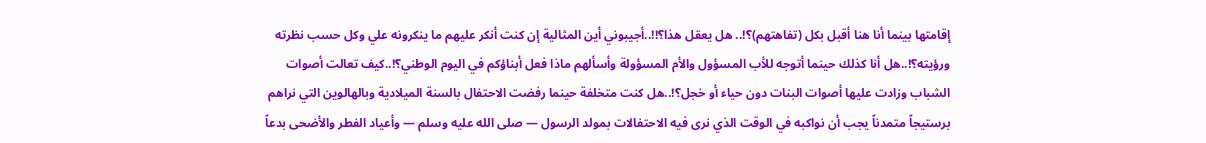إقامتها بينما أنا هنا أقبل بكل (تفاهتهم)؟!.. هل يعقل هذا؟!!..أجيبوني أين المثالية إن كنت أنكر عليهم ما ينكرونه علي وكل حسب نظرته ورؤيته؟!..هل أنا كذلك حينما أتوجه للأب المسؤول والأم المسؤولة وأسألهم ماذا فعل أبناؤكم في اليوم الوطني؟!..كيف تعالت أصوات الشباب وزادت عليها أصوات البنات دون حياء أو خجل؟!..هل كنت متخلفة حينما رفضت الاحتفال بالسنة الميلادية وبالهالوين التي نراهم برستيجاً متمدناً يجب أن نواكبه في الوقت الذي نرى فيه الاحتفالات بمولد الرسول — صلى الله عليه وسلم — وأعياد الفطر والأضحى بدعاً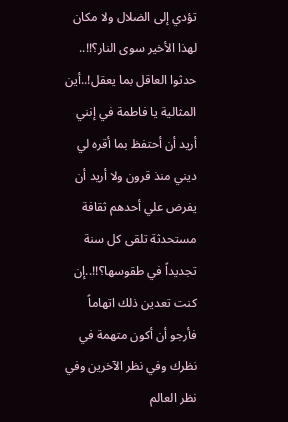تؤدي إلى الضلال ولا مكان لهذا الأخير سوى النار؟!!.. حدثوا العاقل بما يعقل!..أين المثالية يا فاطمة في إنني أريد أن أحتفظ بما أقره لي ديني منذ قرون ولا أريد أن يفرض علي أحدهم ثقافة مستحدثة تلقى كل سنة تجديداً في طقوسها؟!!..إن كنت تعدين ذلك اتهاماً فأرجو أن أكون متهمة في نظرك وفي نظر الآخرين وفي نظر العالم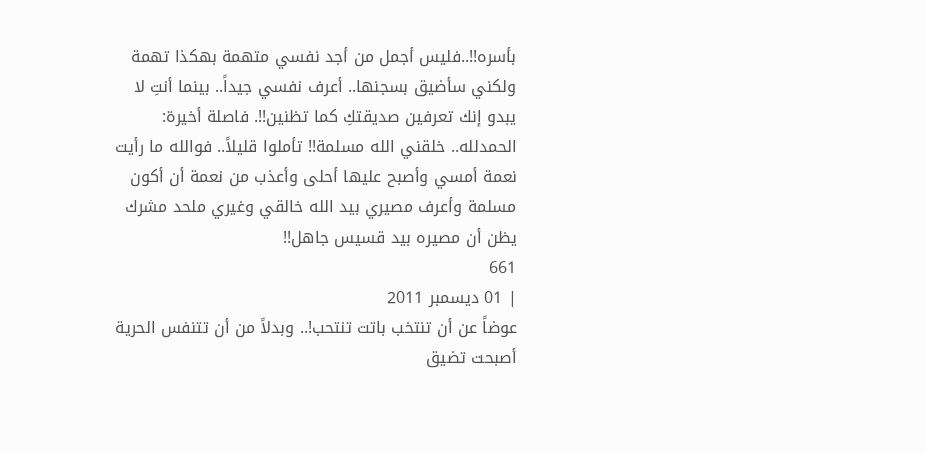بأسره!!..فليس أجمل من أجد نفسي متهمة بهكذا تهمة ولكني سأضيق بسجنها.. أعرف نفسي جيداً.. بينما أنتِ لا يبدو إنك تعرفين صديقتكِ كما تظنين!!. فاصلة أخيرة: الحمدلله.. خلقني الله مسلمة!! تأملوا قليلاً.. فوالله ما رأيت نعمة أمسي وأصبح عليها أحلى وأعذب من نعمة أن أكون مسلمة وأعرف مصيري بيد الله خالقي وغيري ملحد مشرك يظن أن مصيره بيد قسيس جاهل!!
661
| 01 ديسمبر 2011
عوضاً عن أن تنتخب باتت تنتحب!.. وبدلاً من أن تتنفس الحرية أصبحت تضيق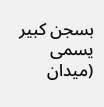بسجن كبير يسمى (ميدان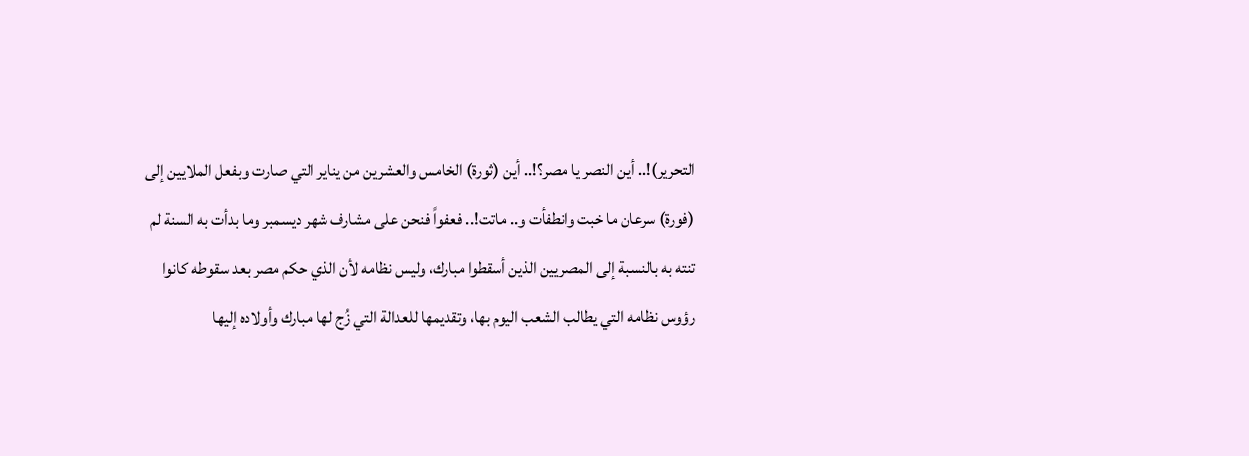التحرير)!.. أين النصر يا مصر؟!.. أين (ثورة) الخامس والعشرين من يناير التي صارت وبفعل الملايين إلى (فورة) سرعان ما خبت وانطفأت و.. ماتت!.. فعفواً فنحن على مشارف شهر ديسمبر وما بدأت به السنة لم تنته به بالنسبة إلى المصريين الذين أسقطوا مبارك، وليس نظامه لأن الذي حكم مصر بعد سقوطه كانوا رؤوس نظامه التي يطالب الشعب اليوم بها، وتقديمها للعدالة التي زُج لها مبارك وأولاده إليها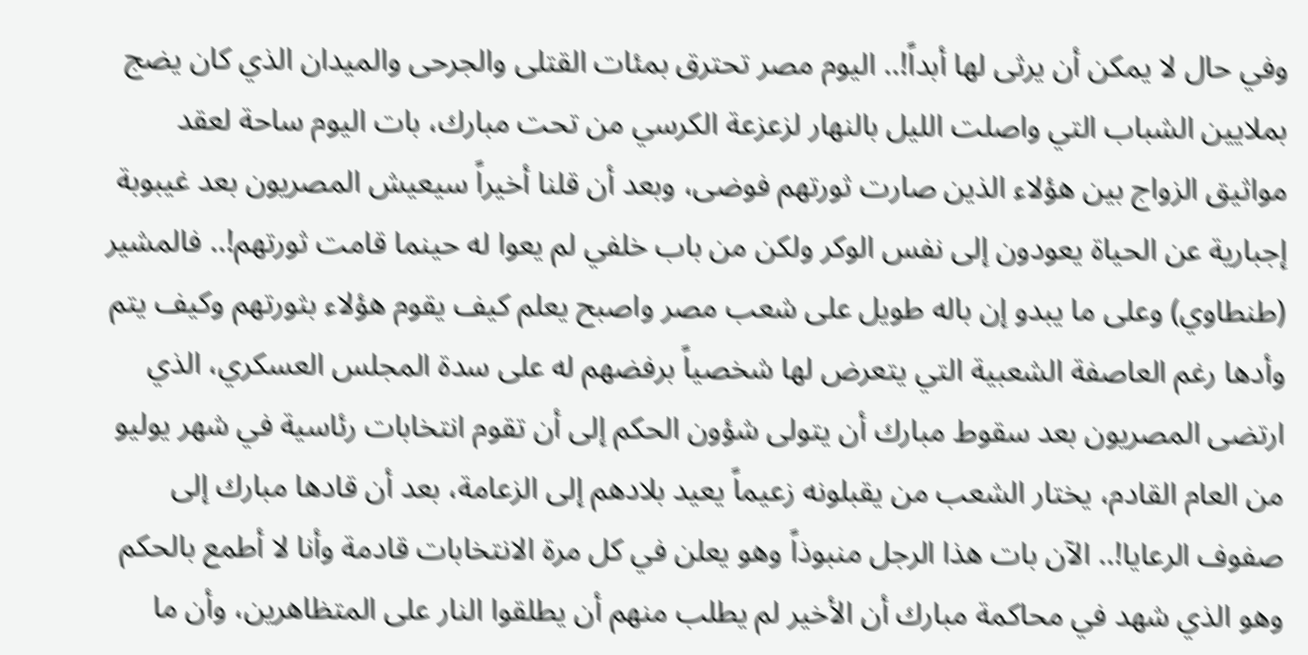وفي حال لا يمكن أن يرثى لها أبداً!.. اليوم مصر تحترق بمئات القتلى والجرحى والميدان الذي كان يضج بملايين الشباب التي واصلت الليل بالنهار لزعزعة الكرسي من تحت مبارك، بات اليوم ساحة لعقد مواثيق الزواج بين هؤلاء الذين صارت ثورتهم فوضى، وبعد أن قلنا أخيراً سيعيش المصريون بعد غيبوبة إجبارية عن الحياة يعودون إلى نفس الوكر ولكن من باب خلفي لم يعوا له حينما قامت ثورتهم!.. فالمشير (طنطاوي) وعلى ما يبدو إن باله طويل على شعب مصر واصبح يعلم كيف يقوم هؤلاء بثورتهم وكيف يتم وأدها رغم العاصفة الشعبية التي يتعرض لها شخصياً برفضهم له على سدة المجلس العسكري، الذي ارتضى المصريون بعد سقوط مبارك أن يتولى شؤون الحكم إلى أن تقوم انتخابات رئاسية في شهر يوليو من العام القادم، يختار الشعب من يقبلونه زعيماً يعيد بلادهم إلى الزعامة، بعد أن قادها مبارك إلى صفوف الرعايا!.. الآن بات هذا الرجل منبوذاً وهو يعلن في كل مرة الانتخابات قادمة وأنا لا أطمع بالحكم وهو الذي شهد في محاكمة مبارك أن الأخير لم يطلب منهم أن يطلقوا النار على المتظاهرين، وأن ما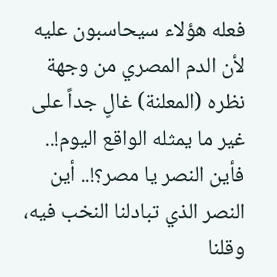فعله هؤلاء سيحاسبون عليه لأن الدم المصري من وجهة نظره (المعلنة) غالٍ جداً على غير ما يمثله الواقع اليوم!.. فأين النصر يا مصر؟!.. أين النصر الذي تبادلنا النخب فيه، وقلنا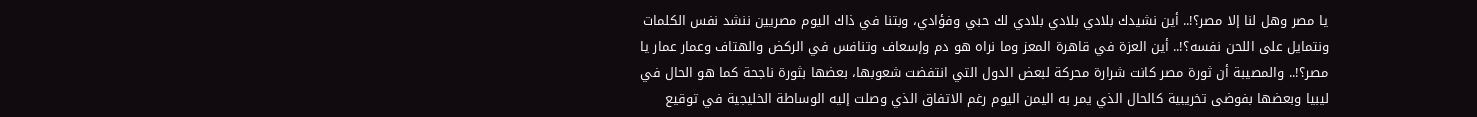يا مصر وهل لنا إلا مصر؟!.. أين نشيدك بلادي بلادي بلادي لك حبي وفؤادي، وبتنا في ذاك اليوم مصريين ننشد نفس الكلمات ونتمايل على اللحن نفسه؟!.. أين العزة في قاهرة المعز وما نراه هو دم وإسعاف وتنافس في الركض والهتاف وعمار عمار يا مصر؟!.. والمصيبة أن ثورة مصر كانت شرارة محركة لبعض الدول التي انتفضت شعوبها، بعضها بثورة ناجحة كما هو الحال في ليبيا وبعضها بفوضى تخريبية كالحال الذي يمر به اليمن اليوم رغم الاتفاق الذي وصلت إليه الوساطة الخليجية في توقيع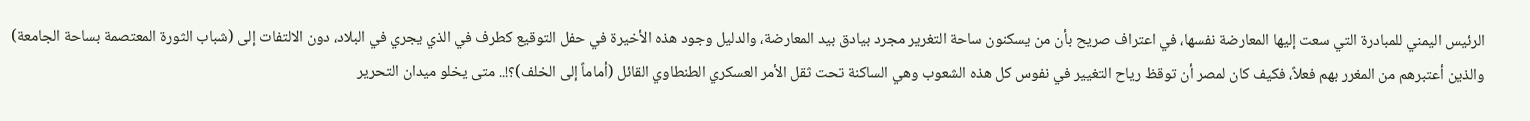الرئيس اليمني للمبادرة التي سعت إليها المعارضة نفسها، في اعتراف صريح بأن من يسكنون ساحة التغرير مجرد بيادق بيد المعارضة، والدليل وجود هذه الأخيرة في حفل التوقيع كطرف في الذي يجري في البلاد، دون الالتفات إلى (شباب الثورة المعتصمة بساحة الجامعة) والذين أعتبرهم من المغرر بهم فعلاً، فكيف كان لمصر أن توقظ رياح التغيير في نفوس كل هذه الشعوب وهي الساكنة تحت ثقل الأمر العسكري الطنطاوي القائل (أماماً إلى الخلف)؟!.. متى يخلو ميدان التحرير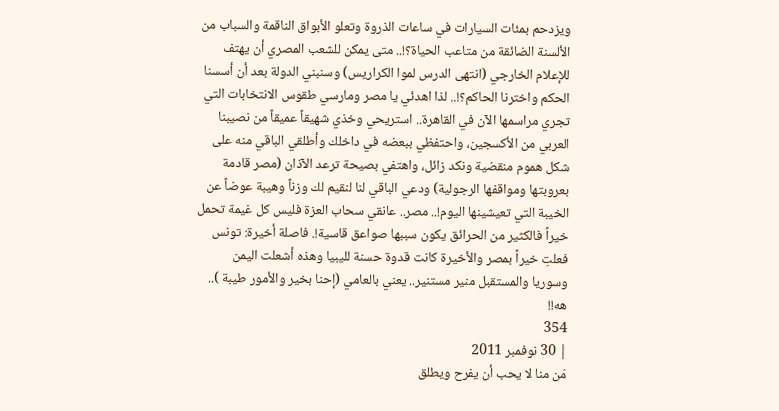ويزدحم بمئات السيارات في ساعات الذروة وتعلو الأبواق الناقمة والسباب من الألسنة الضائقة من متاعب الحياة؟!.. متى يمكن للشعب المصري أن يهتف للإعلام الخارجي (انتهى الدرس لموا الكراريس) وسنبني الدولة بعد أن أسسنا الحكم واخترنا الحاكم؟!.. لذا اهدئي يا مصر ومارسي طقوس الانتخابات التي تجري مراسمها الآن في القاهرة.. استريحي وخذي شهيقاً عميقاً من نصيبنا العربي من الأكسجين، واحتفظي ببعضه في داخلك وأطلقي الباقي منه على شكل هموم منقضية ونكد زائل، واهتفي بصيحة ترعد الآذان (مصر قادمة بعروبتها ومواقفها الرجولية) ودعي الباقي لنا لنقيم لك وزناً وهيبة عوضاً عن الخيبة التي تعيشينها اليوم!.. مصر.. عانقي سحاب العزة فليس كل غيمة تحمل خيراً فالكثير من الحرائق يكون سببها صواعق قاسية!. فاصلة أخيرة: تونس فعلتِ خيراً بمصر والأخيرة كانت قدوة حسنة لليبيا وهذه أشعلت اليمن وسوريا والمستقبل منير مستنير.. يعني بالعامي (إحنا بخير والأمور طيبة ).. هه!!
354
| 30 نوفمبر 2011
مَن منا لا يحب أن يفرح ويطلق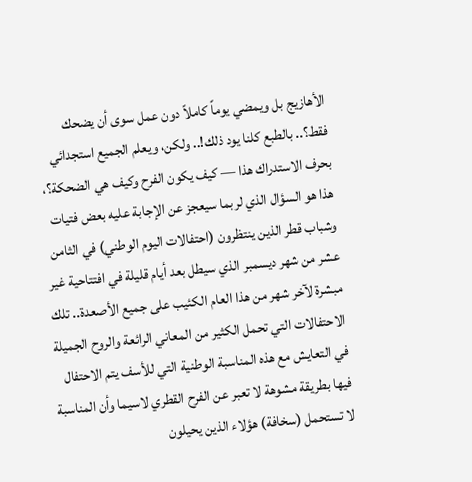الأهازيج بل ويمضي يوماً كاملاً دون عمل سوى أن يضحك فقط؟.. بالطبع كلنا يود ذلك!.. ولكن، ويعلم الجميع استجدائي بحرف الاستدراك هذا — كيف يكون الفرح وكيف هي الضحكة؟، هذا هو السؤال الذي لربما سيعجز عن الإجابة عليه بعض فتيات وشباب قطر الذين ينتظرون (احتفالات اليوم الوطني) في الثامن عشر من شهر ديسمبر الذي سيطل بعد أيام قليلة في افتتاحية غير مبشرة لآخر شهر من هذا العام الكئيب على جميع الأصعدة.. تلك الاحتفالات التي تحمل الكثير من المعاني الرائعة والروح الجميلة في التعايش مع هذه المناسبة الوطنية التي للأسف يتم الاحتفال فيها بطريقة مشوهة لا تعبر عن الفرح القطري لاسيما وأن المناسبة لا تستحمل (سخافة) هؤلاء الذين يحيلون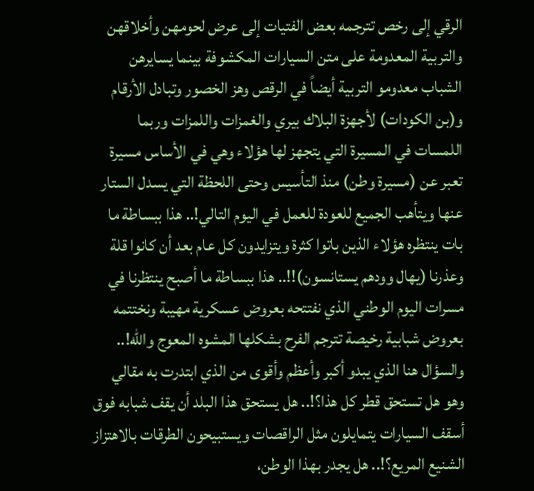الرقي إلى رخص تترجمه بعض الفتيات إلى عرض لحومهن وأخلاقهن والتربية المعدومة على متن السيارات المكشوفة بينما يسايرهن الشباب معدومو التربية أيضاً في الرقص وهز الخصور وتبادل الأرقام و(بن الكودات) لأجهزة البلاك بيري والغمزات واللمزات وربما اللمسات في المسيرة التي يتجهز لها هؤلاء وهي في الأساس مسيرة تعبر عن (مسيرة وطن) منذ التأسيس وحتى اللحظة التي يسدل الستار عنها ويتأهب الجميع للعودة للعمل في اليوم التالي!.. هذا ببساطة ما بات ينتظره هؤلاء الذين باتوا كثرة ويتزايدون كل عام بعد أن كانوا قلة وعذرنا (يهال وودهم يستانسون)!!.. هذا ببساطة ما أصبح ينتظرنا في مسرات اليوم الوطني الذي نفتتحه بعروض عسكرية مهيبة ونختتمه بعروض شبابية رخيصة تترجم الفرح بشكلها المشوه المعوج والله!.. والسؤال هنا الذي يبدو أكبر وأعظم وأقوى من الذي ابتدرت به مقالي وهو هل تستحق قطر كل هذا؟!.. هل يستحق هذا البلد أن يقف شبابه فوق أسقف السيارات يتمايلون مثل الراقصات ويستبيحون الطرقات بالاهتزاز الشنيع المريع؟!.. هل يجدر بهذا الوطن،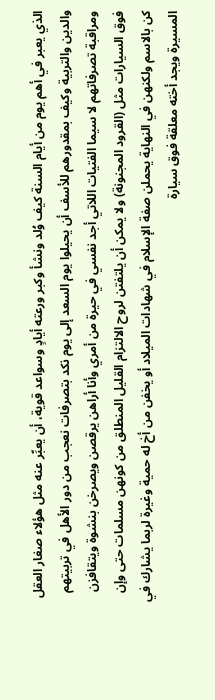الذي يعبر في أهم يوم من أيام السنة كيف وُلد ونشأ وكبر ورعته أيادٍ وسواعد قوية، أن يعبِّر عنه مثل هؤلاء صغار العقل والدين والتربية وكيف بمقدورهم للأسف أن يحيلوا يوم السعد إلى يوم نكد بتصرفات نعجب من دور الأهل في تربيتهم ومراقبة تصرفاتهم لا سيما الفتيات اللاتي أجد نفسي في حيرة من أمري وأنا أراهن يرقصن ويصرخن بنشوة ويتقافزن فوق السيارات مثل (القرود المجنونة) ولا يمكن أن يلتفتن لروح الالتزام القليل المنطلق من كونهن مسلمات حتى وإن كن بالاسم ولكنهن في النهاية يحملن صفة الإسلام في شهادات الميلاد أو يخفن من أخ له حمية وغيرة لربما يشارك في المسيرة ويجد أخته معلقة فوق سيارة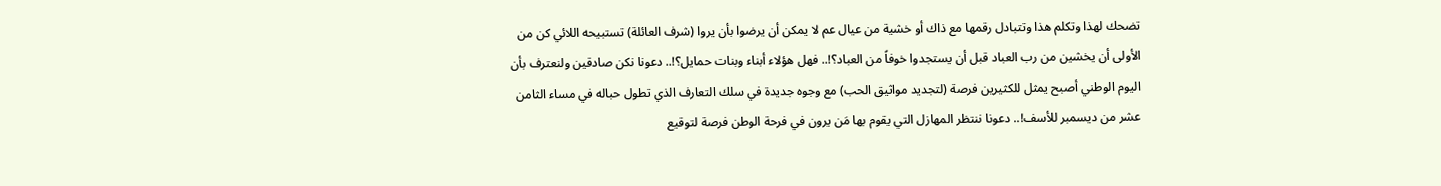تضحك لهذا وتكلم هذا وتتبادل رقمها مع ذاك أو خشية من عيال عم لا يمكن أن يرضوا بأن يروا (شرف العائلة) تستبيحه اللائي كن من الأولى أن يخشين من رب العباد قبل أن يستجدوا خوفاً من العباد؟!.. فهل هؤلاء أبناء وبنات حمايل؟!.. دعونا نكن صادقين ولنعترف بأن اليوم الوطني أصبح يمثل للكثيرين فرصة (لتجديد مواثيق الحب) مع وجوه جديدة في سلك التعارف الذي تطول حباله في مساء الثامن عشر من ديسمبر للأسف!.. دعونا ننتظر المهازل التي يقوم بها مَن يرون في فرحة الوطن فرصة لتوقيع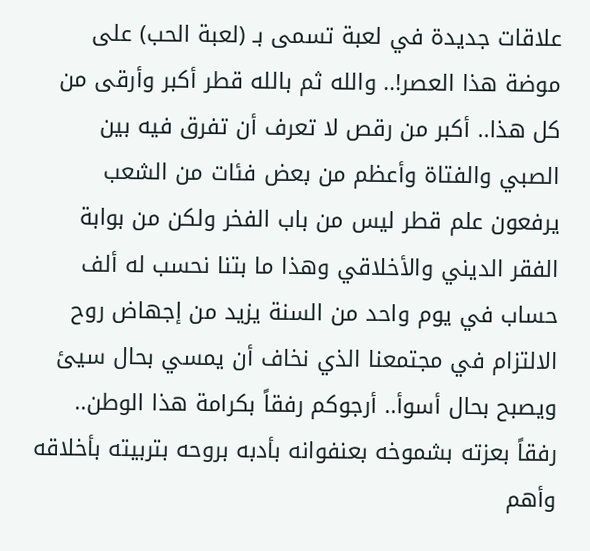علاقات جديدة في لعبة تسمى بـ (لعبة الحب) على موضة هذا العصر!.. والله ثم بالله قطر أكبر وأرقى من كل هذا.. أكبر من رقص لا تعرف أن تفرق فيه بين الصبي والفتاة وأعظم من بعض فئات من الشعب يرفعون علم قطر ليس من باب الفخر ولكن من بوابة الفقر الديني والأخلاقي وهذا ما بتنا نحسب له ألف حساب في يوم واحد من السنة يزيد من إجهاض روح الالتزام في مجتمعنا الذي نخاف أن يمسي بحال سيئ ويصبح بحال أسوأ.. أرجوكم رفقاً بكرامة هذا الوطن.. رفقاً بعزته بشموخه بعنفوانه بأدبه بروحه بتربيته بأخلاقه وأهم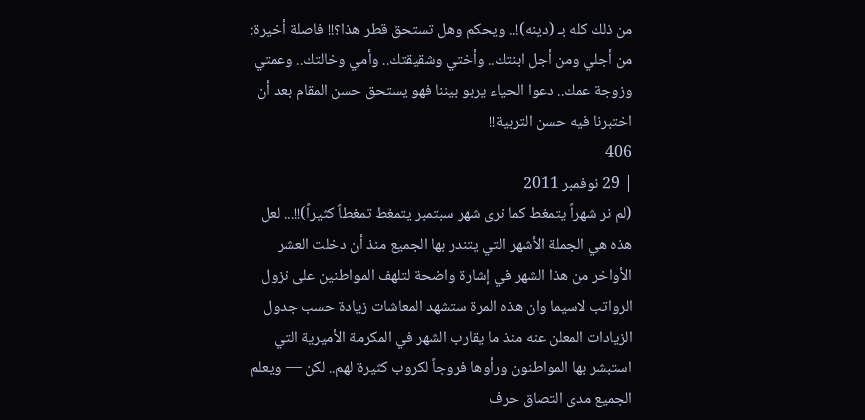من ذلك كله بـ (دينه)!.. ويحكم وهل تستحق قطر هذا؟!! فاصلة أخيرة: من أجلي ومن أجل ابنتك.. وأختي وشقيقتك.. وأمي وخالتك.. وعمتي وزوجة عمك.. دعوا الحياء يربو بيننا فهو يستحق حسن المقام بعد أن اختبرنا فيه حسن التربية!!
406
| 29 نوفمبر 2011
(لم نر شهراً يتمغط كما نرى شهر سبتمبر يتمغط تمغطاً كثيراً)!!... لعل هذه هي الجملة الأشهر التي يتندر بها الجميع منذ أن دخلت العشر الأواخر من هذا الشهر في إشارة واضحة لتلهف المواطنين على نزول الرواتب لاسيما وان هذه المرة ستشهد المعاشات زيادة حسب جدول الزيادات المعلن عنه منذ ما يقارب الشهر في المكرمة الأميرية التي استبشر بها المواطنون ورأوها فروجاً لكروب كثيرة لهم.. لكن — ويعلم الجميع مدى التصاق حرف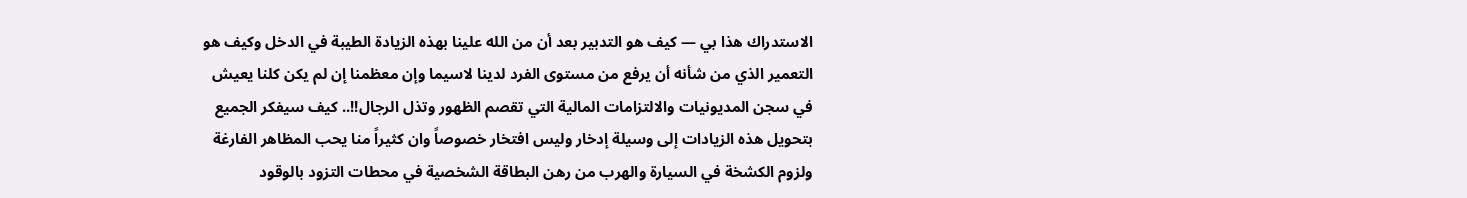الاستدراك هذا بي — كيف هو التدبير بعد أن من الله علينا بهذه الزيادة الطيبة في الدخل وكيف هو التعمير الذي من شأنه أن يرفع من مستوى الفرد لدينا لاسيما وإن معظمنا إن لم يكن كلنا يعيش في سجن المديونيات والالتزامات المالية التي تقصم الظهور وتذل الرجال!!.. كيف سيفكر الجميع بتحويل هذه الزيادات إلى وسيلة إدخار وليس افتخار خصوصاً وان كثيراً منا يحب المظاهر الفارغة ولزوم الكشخة في السيارة والهرب من رهن البطاقة الشخصية في محطات التزود بالوقود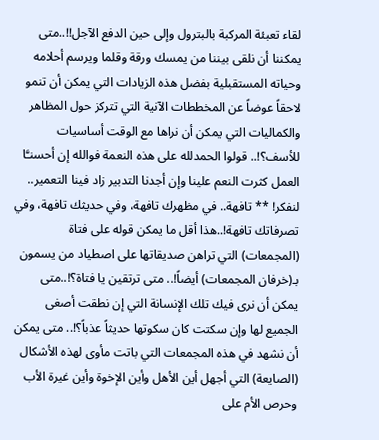لقاء تعبئة المركبة بالبترول وإلى حين الدفع الآجل!!..متى يمكننا أن نلقى بيننا من يمسك ورقة وقلما ويرسم أحلامه وحياته المستقبلية بفضل هذه الزيادات التي يمكن أن تنمو لاحقاً عوضاً عن المخططات الآنية التي تتركز حول المظاهر والكماليات التي يمكن أن نراها مع الوقت أساسيات للأسف؟!.. قولوا الحمدلله على هذه النعمة فوالله إن أحسنـَّا العمل كثرت النعم علينا وإن أجدنا التدبير زاد فينا التعمير.. لنفكر! ** تافهة.. في مظهرك تافهة، وفي حديثك تافهة، وفي تصرفاتك تافهة!..هذا أقل ما يمكن قوله على فتاة (المجمعات) التي تراهن صديقاتها على اصطياد من يسمون بـ(خرفان المجمعات) أيضاً!.. متى ترتقين يا فتاة؟!..متى يمكن أن نرى فيك تلك الإنسانة التي إن نطقت أصغى الجميع لها وإن سكتت كان سكوتها حديثاً عذباً؟!.. متى يمكن أن نشهد في هذه المجمعات التي باتت مأوى لهذه الأشكال (الصايعة) التي أجهل أين الأهل وأين الإخوة وأين غيرة الأب وحرص الأم على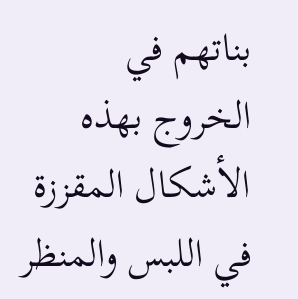بناتهم في الخروج بهذه الأشكال المقززة في اللبس والمنظر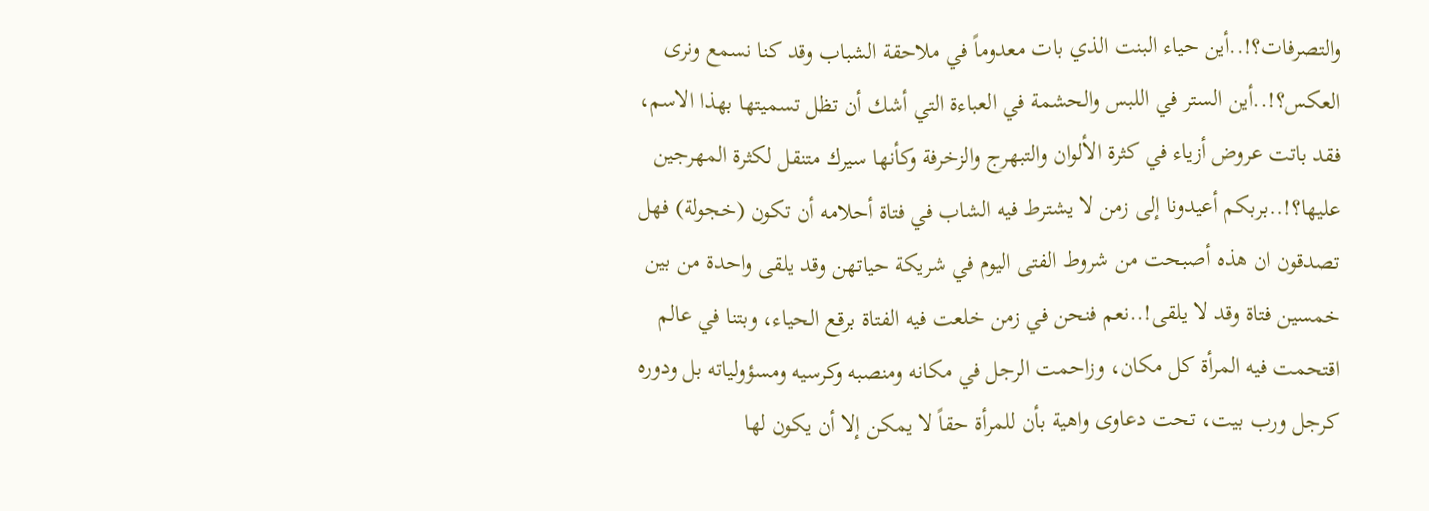والتصرفات؟!..أين حياء البنت الذي بات معدوماً في ملاحقة الشباب وقد كنا نسمع ونرى العكس؟!..أين الستر في اللبس والحشمة في العباءة التي أشك أن تظل تسميتها بهذا الاسم، فقد باتت عروض أزياء في كثرة الألوان والتبهرج والزخرفة وكأنها سيرك متنقل لكثرة المهرجين عليها؟!..بربكم أعيدونا إلى زمن لا يشترط فيه الشاب في فتاة أحلامه أن تكون (خجولة) فهل تصدقون ان هذه أصبحت من شروط الفتى اليوم في شريكة حياتهن وقد يلقى واحدة من بين خمسين فتاة وقد لا يلقى!..نعم فنحن في زمن خلعت فيه الفتاة برقع الحياء، وبتنا في عالم اقتحمت فيه المرأة كل مكان، وزاحمت الرجل في مكانه ومنصبه وكرسيه ومسؤولياته بل ودوره كرجل ورب بيت، تحت دعاوى واهية بأن للمرأة حقاً لا يمكن إلا أن يكون لها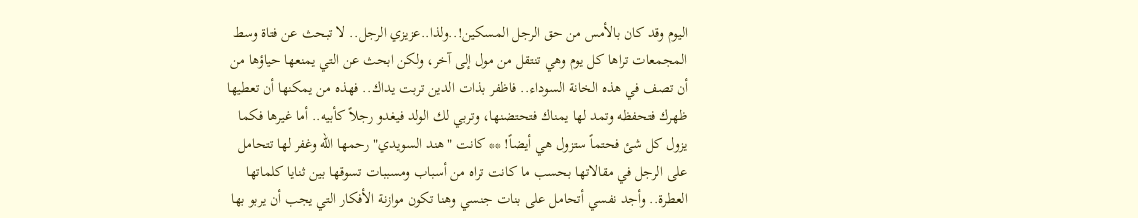اليوم وقد كان بالأمس من حق الرجل المسكين!..ولذا..عزيزي الرجل.. لا تبحث عن فتاة وسط المجمعات تراها كل يوم وهي تنتقل من مول إلى آخر، ولكن ابحث عن التي يمنعها حياؤها من أن تصف في هذه الخانة السوداء.. فاظفر بذات الدين تربت يداك.. فهذه من يمكنها أن تعطيها ظهرك فتحفظه وتمد لها يمناك فتحتضنها، وتربي لك الولد فيغدو رجلاً كأبيه.. أما غيرها فكما يزول كل شئ فحتماً ستزول هي أيضاً! ** كانت "هند السويدي" رحمها الله وغفر لها تتحامل على الرجل في مقالاتها بحسب ما كانت تراه من أسباب ومسببات تسوقها بين ثنايا كلماتها العطرة.. وأجد نفسي أتحامل على بنات جنسي وهنا تكون موازنة الأفكار التي يجب أن يربو بها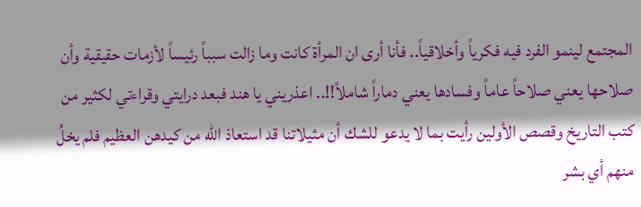المجتمع لينمو الفرد فيه فكرياً وأخلاقياً.. فأنا أرى ان المرأة كانت وما زالت سبباً رئيساً لأزمات حقيقية وأن صلاحها يعني صلاحاً عاماً وفسادها يعني دماراً شاملاً!!.. اعذريني يا هند فبعد درايتي وقراءتي لكثير من كتب التاريخ وقصص الأولين رأيت بما لا يدعو للشك أن مثيلاتنا قد استعاذ الله من كيدهن العظيم فلم يخلُ منهم أي بشر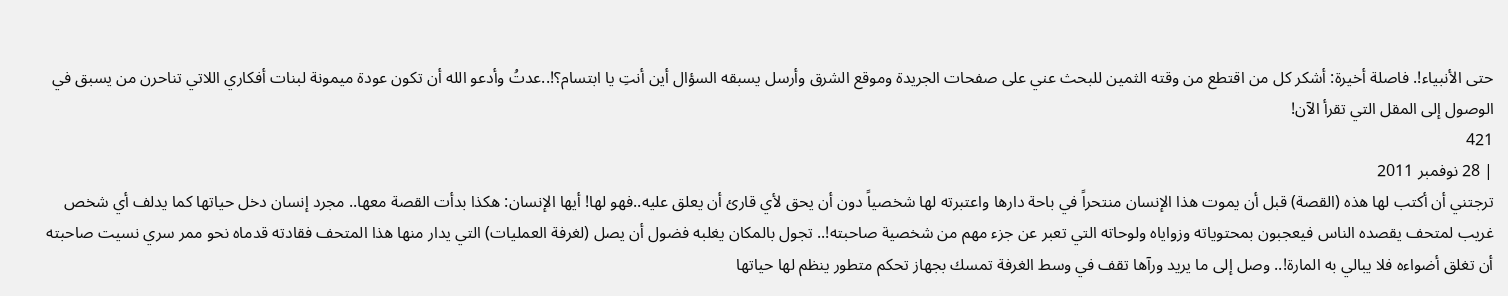حتى الأنبياء!. فاصلة أخيرة: أشكر كل من اقتطع من وقته الثمين للبحث عني على صفحات الجريدة وموقع الشرق وأرسل يسبقه السؤال أين أنتِ يا ابتسام؟!..عدتُ وأدعو الله أن تكون عودة ميمونة لبنات أفكاري اللاتي تناحرن من يسبق في الوصول إلى المقل التي تقرأ الآن!
421
| 28 نوفمبر 2011
ترجتني أن أكتب لها هذه (القصة) قبل أن يموت هذا الإنسان منتحراً في باحة دارها واعتبرته لها شخصياً دون أن يحق لأي قارئ أن يعلق عليه..فهو لها! أيها الإنسان: هكذا بدأت القصة معها.. مجرد إنسان دخل حياتها كما يدلف أي شخص غريب لمتحف يقصده الناس فيعجبون بمحتوياته وزواياه ولوحاته التي تعبر عن جزء مهم من شخصية صاحبته!.. تجول بالمكان يغلبه فضول أن يصل (لغرفة العمليات) التي يدار منها هذا المتحف فقادته قدماه نحو ممر سري نسيت صاحبته أن تغلق أضواءه فلا يبالي به المارة!.. وصل إلى ما يريد ورآها تقف في وسط الغرفة تمسك بجهاز تحكم متطور ينظم لها حياتها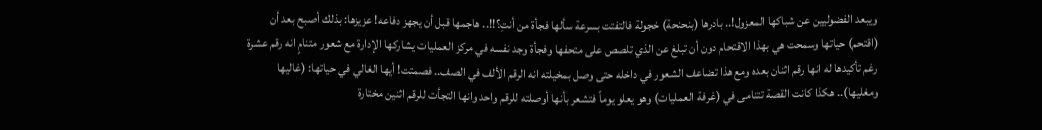ويبعد الفضوليين عن شباكها المعزول!.. بادرها (بنحنحة) خجولة فالتفتت بسرعة سألها فجأة من أنتِ؟!!.. هاجمها قبل أن يجهز دفاعه! عزيزها: بذلك أصبح بعد أن (اقتحم) حياتها وسمحت هي بهذا الاقتحام دون أن تبلغ عن الذي تلصص على متحفها وفجأة وجد نفسه في مركز العمليات يشاركها الإدارة مع شعور متنامٍ انه رقم عشرة رغم تأكيدها له انها رقم اثنان بعده ومع هذا تضاعف الشعور في داخله حتى وصل بمخيلته انه الرقم الألف في الصف.. فصمتت! أيها الغالي في حياتها: (غاليها ومغليها).. هكذا كانت القصة تتنامى في (غرفة العمليات) وهو يعلو يوماً فتشعر بأنها أوصلته للرقم واحد وانها التجأت للرقم اثنين مختارة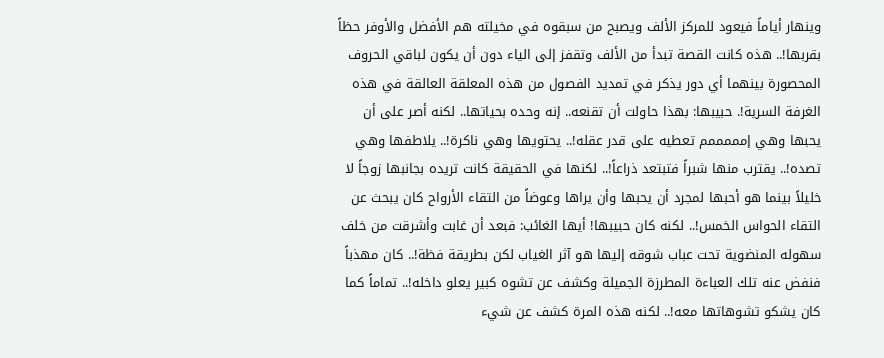وينهار أياماً فيعود للمركز الألف ويصبح من سبقوه في مخيلته هم الأفضل والأوفر حظاً بقربها!.. هذه كانت القصة تبدأ من الألف وتقفز إلى الياء دون أن يكون لباقي الحروف المحصورة بينهما أي دور يذكر في تمديد الفصول من هذه المعلقة العالقة في هذه الغرفة السرية!. حبيبها: بهذا حاولت أن تقنعه.. إنه وحده بحياتها.. لكنه أصر على أن يحبها وهي إمممممم تعطيه على قدر عقله!.. يحتويها وهي ناكرة!.. يلاطفها وهي تصده!.. يقترب منها شبراً فتبتعد ذراعاً!.. لكنها في الحقيقة كانت تريده بجانبها زوجاً لا خليلاً بينما هو أحبها لمجرد أن يحبها وأن يراها وعوضاً من التقاء الأرواح كان يبحث عن التقاء الحواس الخمس!.. لكنه كان حبيبها! أيها الغائب: فبعد أن غابت وأشرقت من خلف سهوله المنضوية تحت عباب شوقه إليها هو آثر الغياب لكن بطريقة فظة!.. كان مهذباً فنفض عنه تلك العباءة المطرزة الجميلة وكشف عن تشوه كبير يعلو داخله!.. تماماً كما كان يشكو تشوهاتها معه!.. لكنه هذه المرة كشف عن شيء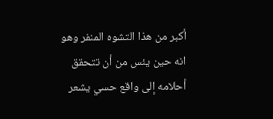أكبر من هذا التشوه المنفر وهو انه حين يئس من أن تتحقق أحلامه إلى واقع حسي يشعر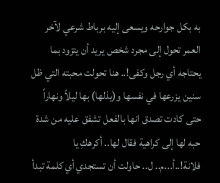به بكل جوارحه ويسعى إليه برباط شرعي لآخر العمر تحول إلى مجرد شخص يريد أن يتزود بما يحتاجه أي رجل وكفى!.. هنا تحولت محبته التي ظل سنين يزرعها في نفسها و(يذلها) بها ليلاً ونهاراً حتى كادت تصدق انها بالفعل تشفق عليه من شدة حبه لها إلى كراهية فقال لها.. أكرهكِ يا فلانة!..أ...م.. ل.. حاولت أن تستجدي أي كلمة تبدأ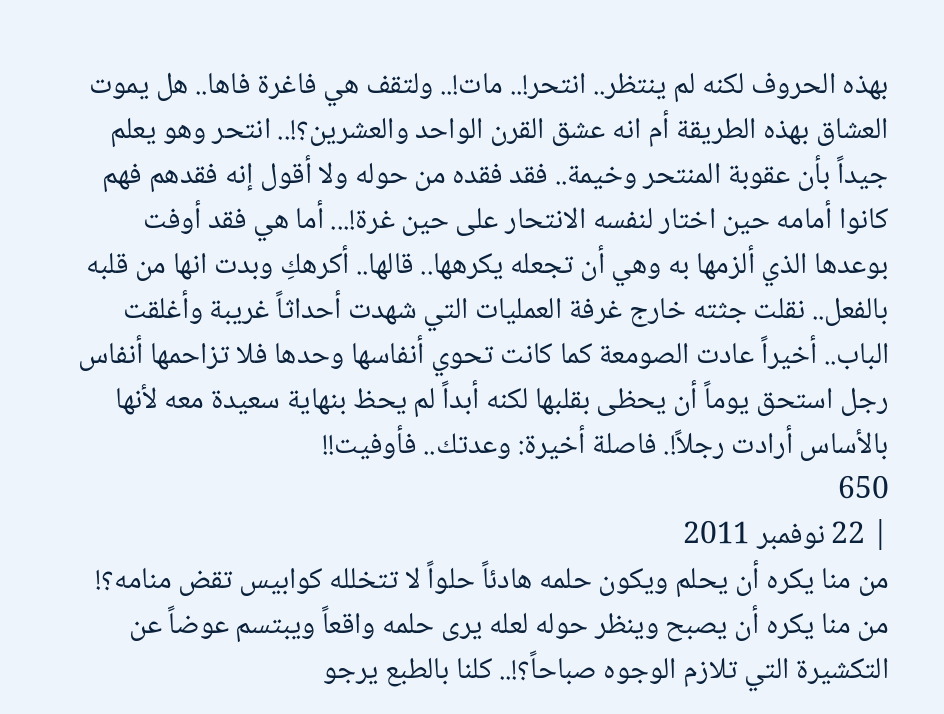بهذه الحروف لكنه لم ينتظر.. انتحر!.. مات!.. ولتقف هي فاغرة فاها.. هل يموت العشاق بهذه الطريقة أم انه عشق القرن الواحد والعشرين؟!.. انتحر وهو يعلم جيداً بأن عقوبة المنتحر وخيمة.. فقد فقده من حوله ولا أقول إنه فقدهم فهم كانوا أمامه حين اختار لنفسه الانتحار على حين غرة!... أما هي فقد أوفت بوعدها الذي ألزمها به وهي أن تجعله يكرهها.. قالها.. أكرهكِ وبدت انها من قلبه بالفعل.. نقلت جثته خارج غرفة العمليات التي شهدت أحداثاً غريبة وأغلقت الباب.. أخيراً عادت الصومعة كما كانت تحوي أنفاسها وحدها فلا تزاحمها أنفاس رجل استحق يوماً أن يحظى بقلبها لكنه أبداً لم يحظ بنهاية سعيدة معه لأنها بالأساس أرادت رجلاً!. فاصلة أخيرة: وعدتك.. فأوفيت!!
650
| 22 نوفمبر 2011
من منا يكره أن يحلم ويكون حلمه هادئاً حلواً لا تتخلله كوابيس تقض منامه؟! من منا يكره أن يصبح وينظر حوله لعله يرى حلمه واقعاً ويبتسم عوضاً عن التكشيرة التي تلازم الوجوه صباحاً؟!.. كلنا بالطبع يرجو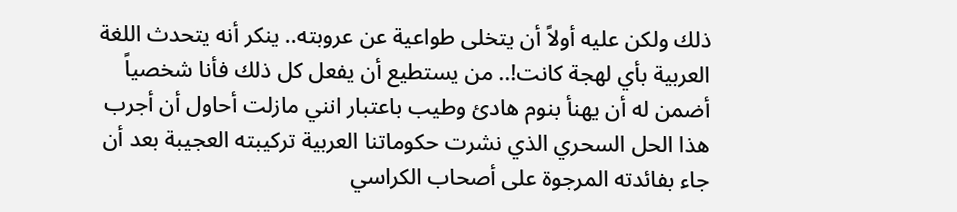ذلك ولكن عليه أولاً أن يتخلى طواعية عن عروبته.. ينكر أنه يتحدث اللغة العربية بأي لهجة كانت!.. من يستطيع أن يفعل كل ذلك فأنا شخصياً أضمن له أن يهنأ بنوم هادئ وطيب باعتبار انني مازلت أحاول أن أجرب هذا الحل السحري الذي نشرت حكوماتنا العربية تركيبته العجيبة بعد أن جاء بفائدته المرجوة على أصحاب الكراسي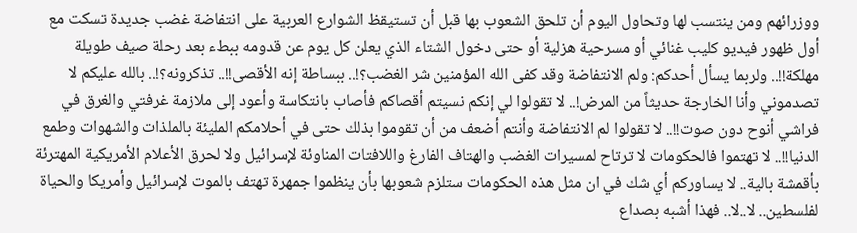ووزرائهم ومن ينتسب لها وتحاول اليوم أن تلحق الشعوب بها قبل أن تستيقظ الشوارع العربية على انتفاضة غضب جديدة تسكت مع أول ظهور فيديو كليب غنائي أو مسرحية هزلية أو حتى دخول الشتاء الذي يعلن كل يوم عن قدومه ببطء بعد رحلة صيف طويلة مهلكة!!.. ولربما يسأل أحدكم: ولم الانتفاضة وقد كفى الله المؤمنين شر الغضب؟!.. ببساطة إنه الأقصى!!.. تذكرونه؟!.. بالله عليكم لا تصدموني وأنا الخارجة حديثاً من المرض!.. لا تقولوا لي إنكم نسيتم أقصاكم فأصاب بانتكاسة وأعود إلى ملازمة غرفتي والغرق في فراشي أنوح دون صوت!!.. لا تقولوا لم الانتفاضة وأنتم أضعف من أن تقوموا بذلك حتى في أحلامكم المليئة بالملذات والشهوات وطمع الدنيا!!.. لا تهتموا فالحكومات لا ترتاح لمسيرات الغضب والهتاف الفارغ واللافتات المناوئة لإسرائيل ولا لحرق الأعلام الأمريكية المهترئة بأقمشة بالية.. لا يساوركم أي شك في ان مثل هذه الحكومات ستلزم شعوبها بأن ينظموا جمهرة تهتف بالموت لإسرائيل وأمريكا والحياة لفلسطين.. لا..لا.. فهذا أشبه بصداع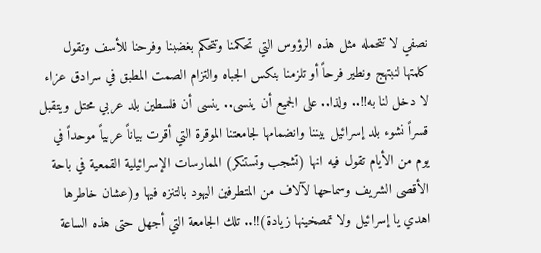نصفي لا تتحمله مثل هذه الرؤوس التي تحكمنا وتتحكم بغضبنا وفرحنا للأسف وتقول كلمتها لنبتهج ونطير فرحاً أو تلزمنا بنكس الجباه والتزام الصمت المطبق في سرادق عزاء لا دخل لنا به!!.. ولذا.. على الجميع أن ينسى.. ينسى أن فلسطين بلد عربي محتل ويتقبل قسراً نشوء بلد إسرائيل بيننا وانضمامها لجامعتنا الموقرة التي أقرت بياناً عربياً موحداً في يوم من الأيام تقول فيه انها (تشجب وتستنكر) الممارسات الإسرائيلية القمعية في باحة الأقصى الشريف وسماحها لآلاف من المتطرفين اليهود بالتنزه فيها و(عشان خاطرها اهدي يا إسرائيل ولا تمصخينها زيادة)!!.. تلك الجامعة التي أجهل حتى هذه الساعة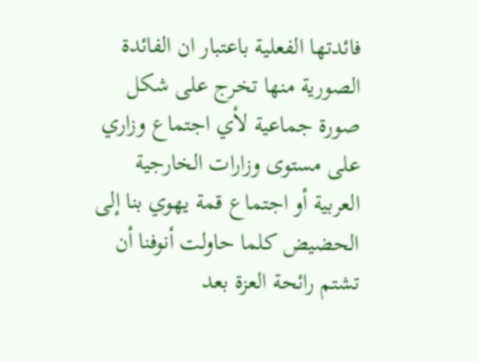فائدتها الفعلية باعتبار ان الفائدة الصورية منها تخرج على شكل صورة جماعية لأي اجتماع وزاري على مستوى وزارات الخارجية العربية أو اجتماع قمة يهوي بنا إلى الحضيض كلما حاولت أنوفنا أن تشتم رائحة العزة بعد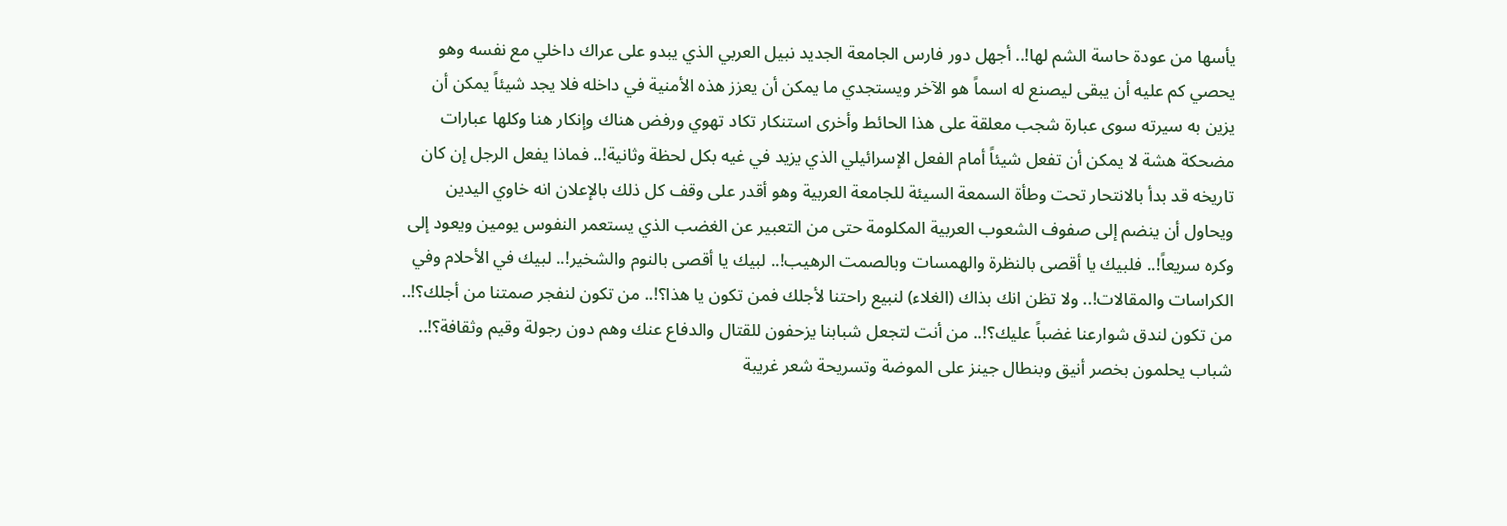يأسها من عودة حاسة الشم لها!.. أجهل دور فارس الجامعة الجديد نبيل العربي الذي يبدو على عراك داخلي مع نفسه وهو يحصي كم عليه أن يبقى ليصنع له اسماً هو الآخر ويستجدي ما يمكن أن يعزز هذه الأمنية في داخله فلا يجد شيئاً يمكن أن يزين به سيرته سوى عبارة شجب معلقة على هذا الحائط وأخرى استنكار تكاد تهوي ورفض هناك وإنكار هنا وكلها عبارات مضحكة هشة لا يمكن أن تفعل شيئاً أمام الفعل الإسرائيلي الذي يزيد في غيه بكل لحظة وثانية!.. فماذا يفعل الرجل إن كان تاريخه قد بدأ بالانتحار تحت وطأة السمعة السيئة للجامعة العربية وهو أقدر على وقف كل ذلك بالإعلان انه خاوي اليدين ويحاول أن ينضم إلى صفوف الشعوب العربية المكلومة حتى من التعبير عن الغضب الذي يستعمر النفوس يومين ويعود إلى وكره سريعاً!.. فلبيك يا أقصى بالنظرة والهمسات وبالصمت الرهيب!.. لبيك يا أقصى بالنوم والشخير!.. لبيك في الأحلام وفي الكراسات والمقالات!.. ولا تظن انك بذاك (الغلاء) لنبيع راحتنا لأجلك فمن تكون يا هذا؟!.. من تكون لنفجر صمتنا من أجلك؟!.. من تكون لندق شوارعنا غضباً عليك؟!.. من أنت لتجعل شبابنا يزحفون للقتال والدفاع عنك وهم دون رجولة وقيم وثقافة؟!.. شباب يحلمون بخصر أنيق وبنطال جينز على الموضة وتسريحة شعر غريبة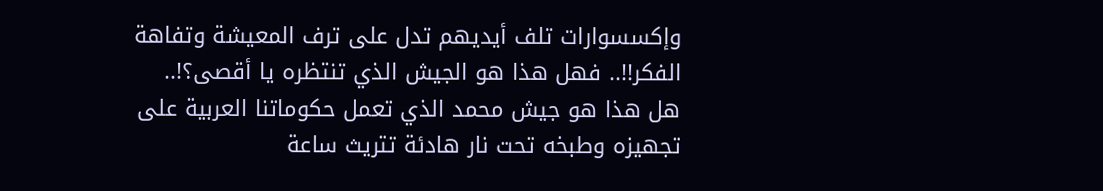وإكسسوارات تلف أيديهم تدل على ترف المعيشة وتفاهة الفكر!!.. فهل هذا هو الجيش الذي تنتظره يا أقصى؟!.. هل هذا هو جيش محمد الذي تعمل حكوماتنا العربية على تجهيزه وطبخه تحت نار هادئة تتريث ساعة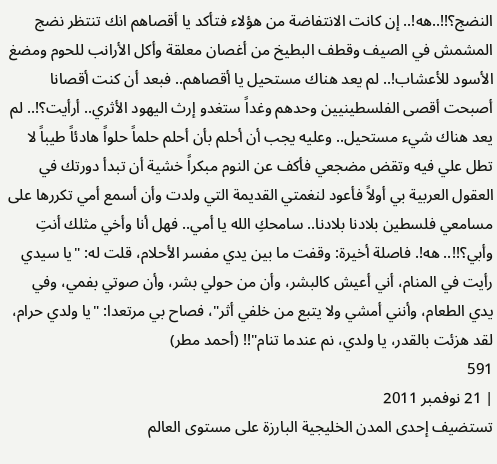النضج؟!!..هه!.. إن كانت الانتفاضة من هؤلاء فتأكد يا أقصاهم انك تنتظر نضج المشمش في الصيف وقطف البطيخ من أغصان معلقة وأكل الأرانب للحوم ومضغ الأسود للأعشاب!.. لم يعد هناك مستحيل يا أقصاهم.. فبعد أن كنت أقصانا أصبحت أقصى الفلسطينيين وحدهم وغداً ستغدو إرث اليهود الأثري.. أرأيت؟!.. لم يعد هناك شيء مستحيل.. وعليه يجب أن أحلم بأن أحلم حلماً حلواً هادئاً طيباً لا تطل علي فيه وتقض مضجعي فأكف عن النوم مبكراً خشية أن تبدأ دورتك في العقول العربية بي أولاً فأعود لنغمتي القديمة التي ولدت وأن أسمع أمي تكررها على مسامعي فلسطين بلادنا بلادنا.. سامحكِ الله يا أمي.. فهل أنا وأخي مثلك أنتِ وأبي؟!!.. هه!. فاصلة أخيرة: وقفت ما بين يدي مفسر الأحلام، قلت له: "يا سيدي رأيت في المنام، أني أعيش كالبشر، وأن من حولي بشر، وأن صوتي بفمي، وفي يدي الطعام، وأنني أمشي ولا يتبع من خلفي أثر"، فصاح بي مرتعدا: "يا ولدي حرام، لقد هزئت بالقدر، يا ولدي، نم عندما تنام"!! (أحمد مطر)
591
| 21 نوفمبر 2011
تستضيف إحدى المدن الخليجية البارزة على مستوى العالم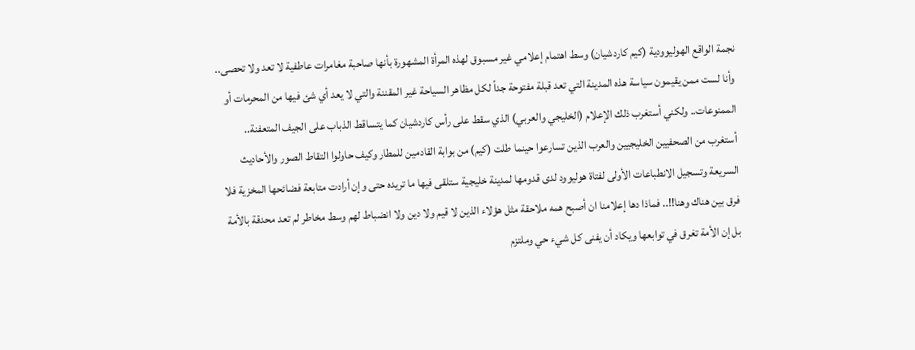نجمة الواقع الهوليوودية (كيم كاردشيان) وسط اهتمام إعلامي غير مسبوق لهذه المرأة المشهورة بأنها صاحبة مغامرات عاطفية لا تعد ولا تحصى.. وأنا لست ممن يقيمون سياسة هذه المدينة التي تعد قبلة مفتوحة جداً لكل مظاهر السياحة غير المقننة والتي لا يعد أي شئ فيها من المحرمات أو الممنوعات.. ولكني أستغرب ذلك الإعلام (الخليجي والعربي) الذي سقط على رأس كاردشيان كما يتساقط الذباب على الجيف المتعفنة.. أستغرب من الصحفيين الخليجيين والعرب الذين تسارعوا حينما طلت (كيم) من بوابة القادمين للمطار وكيف حاولوا التقاط الصور والأحاديث السريعة وتسجيل الانطباعات الأولى لفتاة هوليوود لدى قدومها لمدينة خليجية ستلقى فيها ما تريده حتى وإن أرادت متابعة فضائحها المخزية فلا فرق بين هناك وهنا!!.. فماذا دها إعلامنا ان أصبح همه ملاحقة مثل هؤلاء الذين لا قيم ولا دين ولا انضباط لهم وسط مخاطر لم تعد محدقة بالأمة بل إن الأمة تغرق في توابعها ويكاد أن يفنى كل شيء حي وملتزم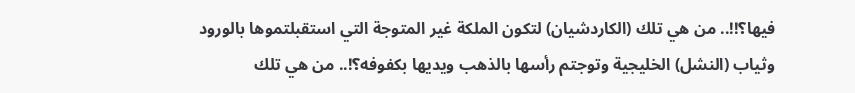فيها؟!!.. من هي تلك (الكاردشيان) لتكون الملكة غير المتوجة التي استقبلتموها بالورود وثياب (النشل) الخليجية وتوجتم رأسها بالذهب ويديها بكفوفه؟!.. من هي تلك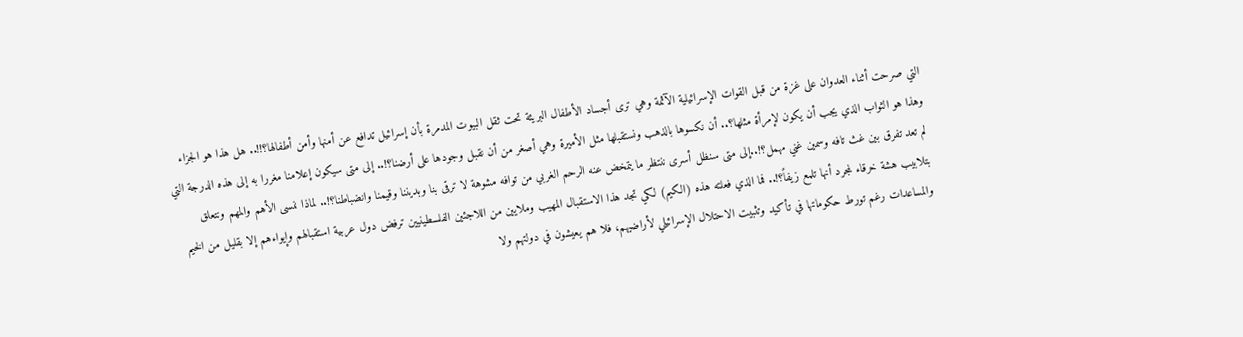التي صرحت أثناء العدوان على غزة من قبل القوات الإسرائيلية الآثمة وهي ترى أجساد الأطفال البريئة تحت ثقل البيوت المدمرة بأن إسرائيل تدافع عن أمنها وأمن أطفالها؟!!.. هل هذا هو الجزاء وهذا هو الثواب الذي يجب أن يكون لإمرأة مثلها؟.. أن نكسوها بالذهب ونستقبلها مثل الأميرة وهي أصغر من أن نقبل وجودها على أرضنا؟!.. إلى متى سيكون إعلامنا مغررا به إلى هذه الدرجة التي لم تعد تفرق بين غث تافه وسمين غني مهمل؟!..إلى متى سنظل أسرى ننتظر ما يتمخض عنه الرحم الغربي من توافه مشوهة لا ترقى بنا وبديننا وقيمنا وانضباطنا؟!.. لماذا ننسى الأهم والمهم ونتعلق بتلابيب هشة خرقاء لمجرد أنها تلمع زيفاً؟!.. فما الذي فعلته هذه (الكيم) لكي تجد هذا الاستقبال المهيب وملايين من اللاجئين الفلسطينيين ترفض دول عربية استقبالهم وإيواءهم إلا بقليل من الخيم والمساعدات رغم تورط حكوماتها في تأكيد وتثبيت الاحتلال الإسرائيلي لأراضيهم، فلا هم يعيشون في دولتهم ولا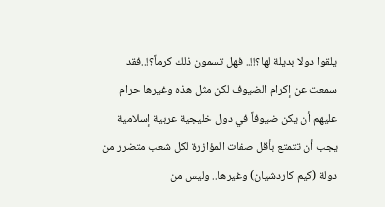يلقوا دولا بديلة لها؟!!.. فهل تسمون ذلك كرماً؟!..فقد سمعت عن إكرام الضيوف لكن مثل هذه وغيرها حرام عليهم أن يكن ضيوفاً في دول خليجية عربية إسلامية يجب أن تتمتع بأقل صفات المؤازرة لكل شعب متضرر من دولة (كيم كاردشيان) وغيرها.. وليس من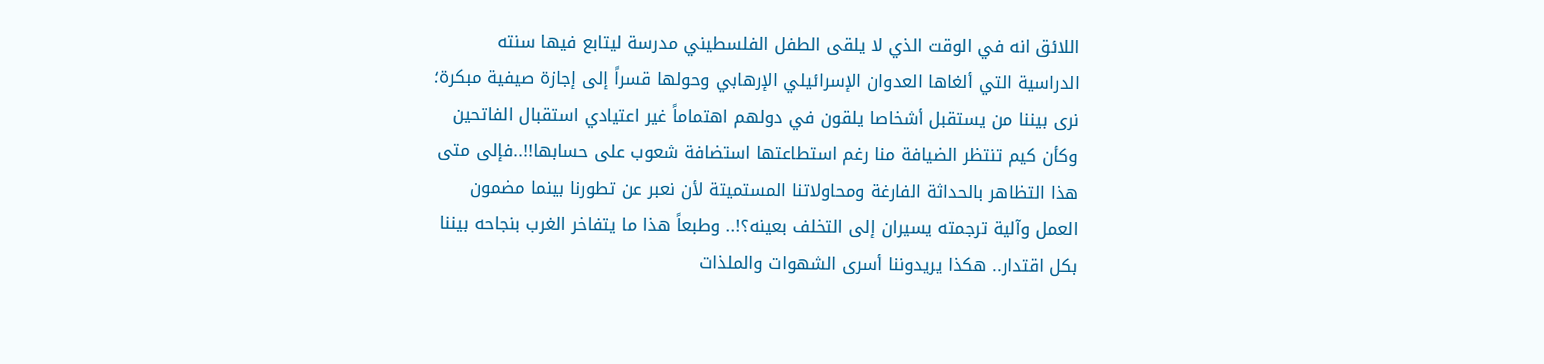اللائق انه في الوقت الذي لا يلقى الطفل الفلسطيني مدرسة ليتابع فيها سنته الدراسية التي ألغاها العدوان الإسرائيلي الإرهابي وحولها قسراً إلى إجازة صيفية مبكرة؛ نرى بيننا من يستقبل أشخاصا يلقون في دولهم اهتماماً غير اعتيادي استقبال الفاتحين وكأن كيم تنتظر الضيافة منا رغم استطاعتها استضافة شعوب على حسابها!!..فإلى متى هذا التظاهر بالحداثة الفارغة ومحاولاتنا المستميتة لأن نعبر عن تطورنا بينما مضمون العمل وآلية ترجمته يسيران إلى التخلف بعينه؟!.. وطبعاً هذا ما يتفاخر الغرب بنجاحه بيننا بكل اقتدار.. هكذا يريدوننا أسرى الشهوات والملذات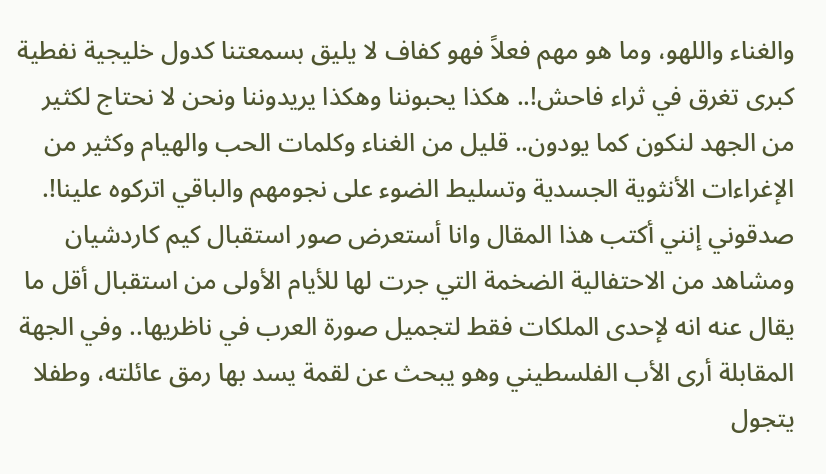والغناء واللهو، وما هو مهم فعلاً فهو كفاف لا يليق بسمعتنا كدول خليجية نفطية كبرى تغرق في ثراء فاحش!.. هكذا يحبوننا وهكذا يريدوننا ونحن لا نحتاج لكثير من الجهد لنكون كما يودون.. قليل من الغناء وكلمات الحب والهيام وكثير من الإغراءات الأنثوية الجسدية وتسليط الضوء على نجومهم والباقي اتركوه علينا!. صدقوني إنني أكتب هذا المقال وانا أستعرض صور استقبال كيم كاردشيان ومشاهد من الاحتفالية الضخمة التي جرت لها للأيام الأولى من استقبال أقل ما يقال عنه انه لإحدى الملكات فقط لتجميل صورة العرب في ناظريها.. وفي الجهة المقابلة أرى الأب الفلسطيني وهو يبحث عن لقمة يسد بها رمق عائلته، وطفلا يتجول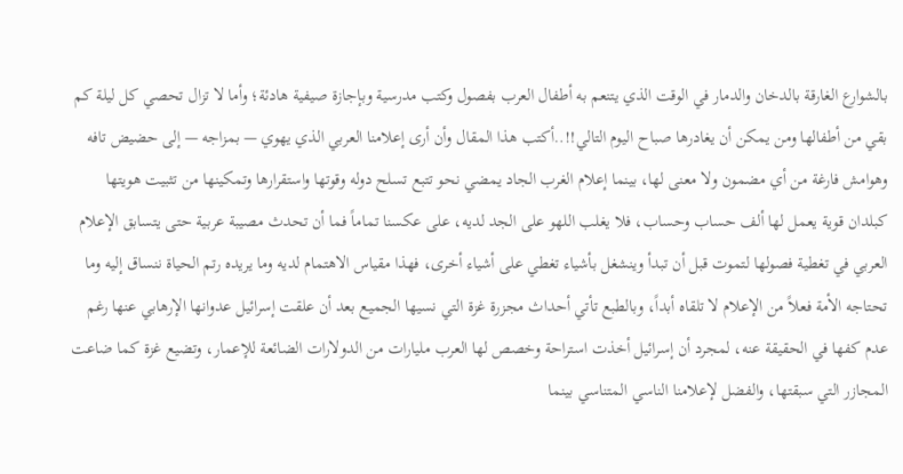بالشوارع الغارقة بالدخان والدمار في الوقت الذي يتنعم به أطفال العرب بفصول وكتب مدرسية وبإجازة صيفية هادئة؛ وأما لا تزال تحصي كل ليلة كم بقي من أطفالها ومن يمكن أن يغادرها صباح اليوم التالي!!..أكتب هذا المقال وأن أرى إعلامنا العربي الذي يهوي — بمزاجه — إلى حضيض تافه وهوامش فارغة من أي مضمون ولا معنى لها، بينما إعلام الغرب الجاد يمضي نحو تتبع تسلح دوله وقوتها واستقرارها وتمكينها من تثبيت هويتها كبلدان قوية يعمل لها ألف حساب وحساب، فلا يغلب اللهو على الجد لديه، على عكسنا تماماً فما أن تحدث مصيبة عربية حتى يتسابق الإعلام العربي في تغطية فصولها لتموت قبل أن تبدأ وينشغل بأشياء تغطي على أشياء أخرى، فهذا مقياس الاهتمام لديه وما يريده رتم الحياة ننساق إليه وما تحتاجه الأمة فعلاً من الإعلام لا تلقاه أبداً، وبالطبع تأتي أحداث مجزرة غزة التي نسيها الجميع بعد أن علقت إسرائيل عدوانها الإرهابي عنها رغم عدم كفها في الحقيقة عنه، لمجرد أن إسرائيل أخذت استراحة وخصص لها العرب مليارات من الدولارات الضائعة للإعمار، وتضيع غزة كما ضاعت المجازر التي سبقتها، والفضل لإعلامنا الناسي المتناسي بينما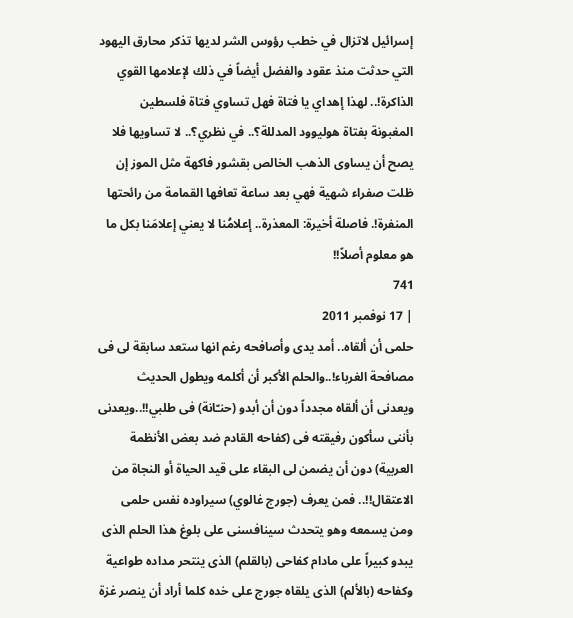إسرائيل لاتزال في خطب رؤوس الشر لديها تذكر محارق اليهود التي حدثت منذ عقود والفضل أيضاً في ذلك لإعلامها القوي الذاكرة!.. لهذا إهداي يا فتاة فهل تساوي فتاة فلسطين المغبونة بفتاة هوليوود المدللة؟.. في نظري؟.. لا تساويها فلا يصح أن يساوى الذهب الخالص بقشور فاكهة مثل الموز إن ظلت صفراء شهية فهي بعد ساعة تعافها القمامة من رائحتها المنفرة!. فاصلة أخيرة: المعذرة.. إعلامُنا لا يعني إعلامَنا بكل ما هو معلوم أصلاً!!
741
| 17 نوفمبر 2011
حلمى أن ألقاه.. أمد يدى وأصافحه رغم انها ستعد سابقة لى فى مصافحة الغرباء!..والحلم الأكبر أن أكلمه ويطول الحديث ويعدنى أن ألقاه مجدداً دون أن أبدو (حنـّانة) فى طلبي!!..ويعدنى بأننى سأكون رفيقته فى (كفاحه القادم ضد بعض الأنظمة العربية) دون أن يضمن لى البقاء على قيد الحياة أو النجاة من الاعتقال!!.. فمن يعرف (جورج غالوي) سيراوده نفس حلمى ومن يسمعه وهو يتحدث سينافسنى على بلوغ هذا الحلم الذى يبدو كبيراً على مادام كفاحى (بالقلم) الذى ينتحر مداده طواعية وكفاحه (بالألم) الذى يلقاه جورج على خده كلما أراد أن ينصر غزة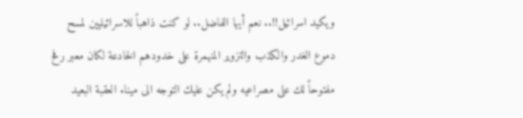ويكيد اسرائيل!!.. نعم أيها الفاضل.. لو كنت ذاهباً للاسرائيليين لمسح دموع الغدر والكذب والتزوير المنهمرة على خدودهم الخادعة لكان معبر رفح مفتوحاً لك على مصراعيه ولم يكن عليك التوجه الى ميناء العقبة البعيد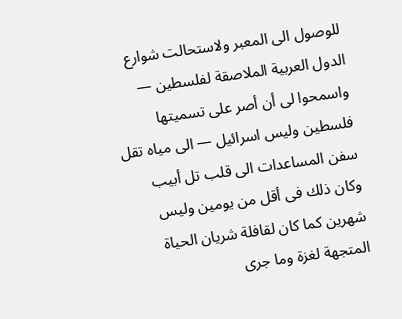للوصول الى المعبر ولاستحالت شوارع الدول العربية الملاصقة لفلسطين — واسمحوا لى أن أصر على تسميتها فلسطين وليس اسرائيل — الى مياه تقل سفن المساعدات الى قلب تل أبيب وكان ذلك فى أقل من يومين وليس شهرين كما كان لقافلة شريان الحياة المتجهة لغزة وما جرى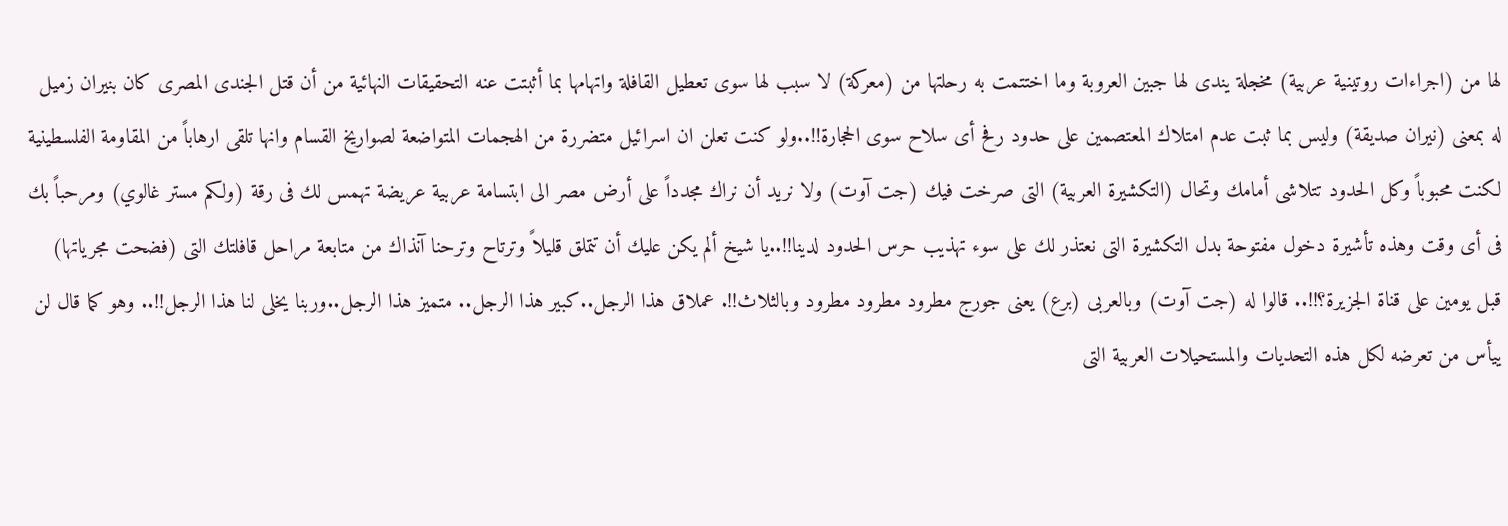لها من (اجراءات روتينية عربية) مخجلة يندى لها جبين العروبة وما اختتمت به رحلتها من (معركة) لا سبب لها سوى تعطيل القافلة واتهامها بما أثبتت عنه التحقيقات النهائية من أن قتل الجندى المصرى كان بنيران زميل له بمعنى (نيران صديقة) وليس بما ثبت عدم امتلاك المعتصمين على حدود رفح أى سلاح سوى الحجارة!!..ولو كنت تعلن ان اسرائيل متضررة من الهجمات المتواضعة لصواريخ القسام وانها تلقى ارهاباً من المقاومة الفلسطينية لكنت محبوباً وكل الحدود تتلاشى أمامك وتحال (التكشيرة العربية) التى صرخت فيك (جت آوت) ولا نريد أن نراك مجدداً على أرض مصر الى ابتسامة عربية عريضة تهمس لك فى رقة (ولكم مستر غالوي) ومرحباً بك فى أى وقت وهذه تأشيرة دخول مفتوحة بدل التكشيرة التى نعتذر لك على سوء تهذيب حرس الحدود لدينا!!..يا شيخ ألم يكن عليك أن تتملق قليلاً وترتاح وترحنا آنذاك من متابعة مراحل قافلتك التى (فضحت مجرياتها) قبل يومين على قناة الجزيرة؟!!.. قالوا له (جت آوت) وبالعربى (برع) يعنى جورج مطرود مطرود مطرود وبالثلاث!!. عملاق هذا الرجل..كبير هذا الرجل.. متميز هذا الرجل..وربنا يخلى لنا هذا الرجل!!.. وهو كما قال لن ييأس من تعرضه لكل هذه التحديات والمستحيلات العربية التى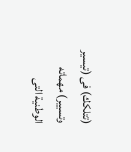(تتلكك) فى (تيسير وتسيير) مهماته الوطنية التى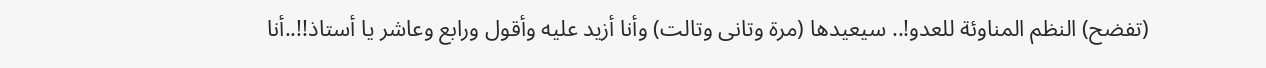(تفضح) النظم المناوئة للعدو!.. سيعيدها (مرة وتانى وتالت) وأنا أزيد عليه وأقول ورابع وعاشر يا أستاذ!!..أنا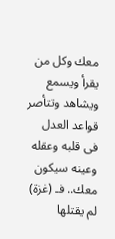معك وكل من يقرأ ويسمع ويشاهد وتتأصر قواعد العدل فى قلبه وعقله وعينه سيكون معك.. فـ (غزة) لم يقتلها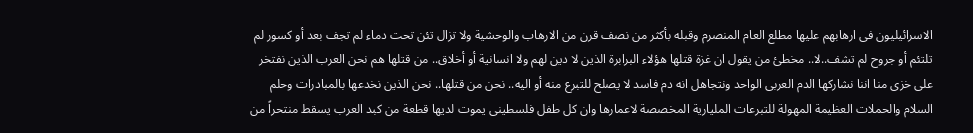الاسرائيليون فى ارهابهم عليها مطلع العام المنصرم وقبله بأكثر من نصف قرن من الارهاب والوحشية ولا تزال تئن تحت دماء لم تجف بعد أو كسور لم تلتئم أو جروح لم تشف..لا.. مخطئ من يقول ان غزة قتلها هؤلاء البرابرة الذين لا دين لهم ولا انسانية أو أخلاق.. من قتلها هم نحن العرب الذين نفتخر على خزى منا اننا نشاركها الدم العربى الواحد ونتجاهل انه دم فاسد لا يصلح للتبرع منه أو اليه.. نحن من قتلها.. نحن الذين نخدعها بالمبادرات وحلم السلام والحملات العظيمة المهولة للتبرعات المليارية المخصصة لاعمارها وان كل طفل فلسطينى يموت لديها قطعة من كبد العرب يسقط منتحراً من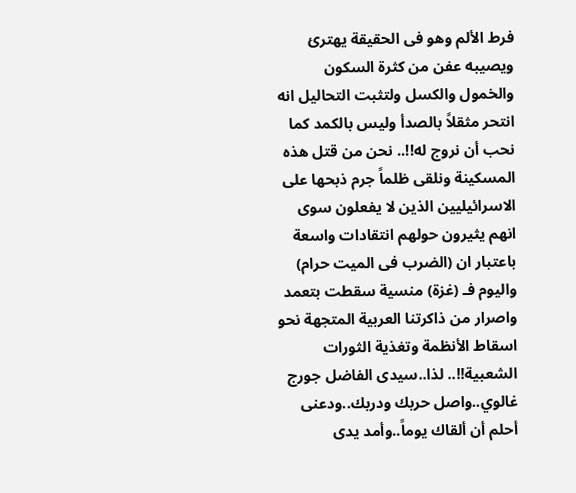فرط الألم وهو فى الحقيقة يهترئ ويصيبه عفن من كثرة السكون والخمول والكسل ولتثبت التحاليل انه انتحر مثقلاً بالصدأ وليس بالكمد كما نحب أن نروج له!!.. نحن من قتل هذه المسكينة ونلقى ظلماً جرم ذبحها على الاسرائيليين الذين لا يفعلون سوى انهم يثيرون حولهم انتقادات واسعة باعتبار ان (الضرب فى الميت حرام) واليوم فـ (غزة) منسية سقطت بتعمد واصرار من ذاكرتنا العربية المتجهة نحو اسقاط الأنظمة وتغذية الثورات الشعبية!!.. لذا..سيدى الفاضل جورج غالوي..واصل حربك ودربك..ودعنى أحلم أن ألقاك يوماً..وأمد يدى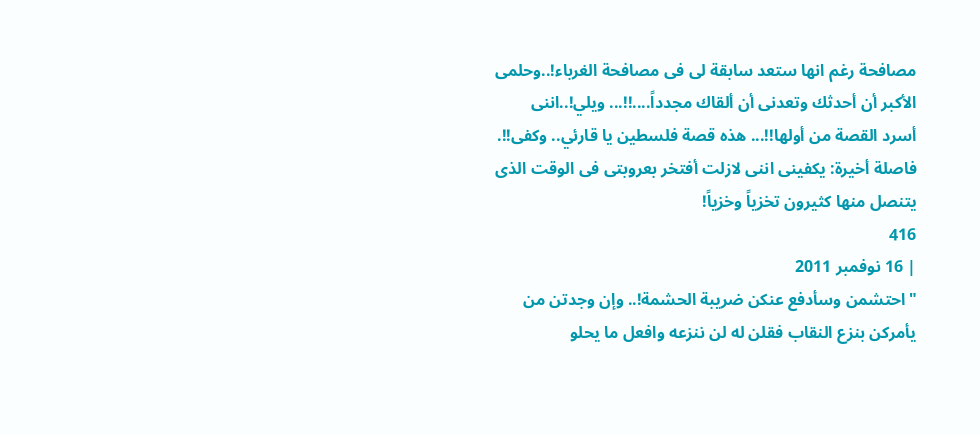مصافحة رغم انها ستعد سابقة لى فى مصافحة الغرباء!..وحلمى الأكبر أن أحدثك وتعدنى أن ألقاك مجدداً....!!... ويلي!..اننى أسرد القصة من أولها!!... هذه قصة فلسطين يا قارئي.. وكفى!!. فاصلة أخيرة: يكفينى اننى لازلت أفتخر بعروبتى فى الوقت الذى يتنصل منها كثيرون تخزياً وخزياً!
416
| 16 نوفمبر 2011
"احتشمن وسأدفع عنكن ضريبة الحشمة!.. وإن وجدتن من يأمركن بنزع النقاب فقلن له لن ننزعه وافعل ما يحلو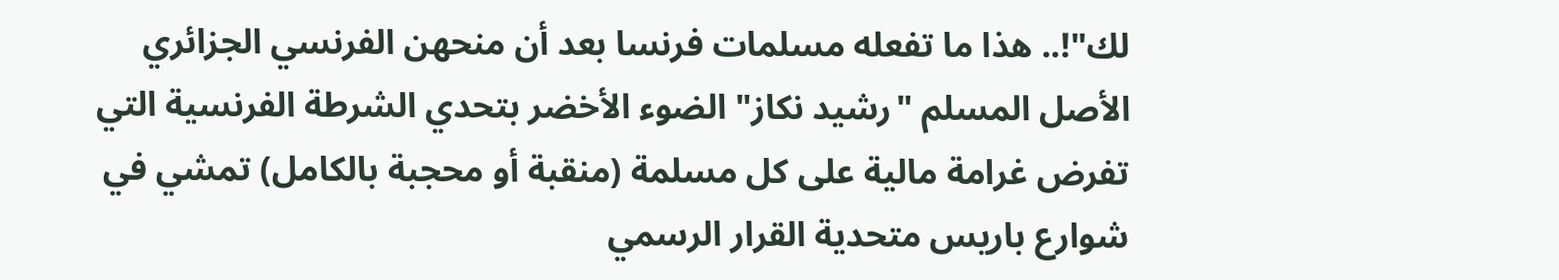لك"!.. هذا ما تفعله مسلمات فرنسا بعد أن منحهن الفرنسي الجزائري الأصل المسلم "رشيد نكاز" الضوء الأخضر بتحدي الشرطة الفرنسية التي تفرض غرامة مالية على كل مسلمة (منقبة أو محجبة بالكامل) تمشي في شوارع باريس متحدية القرار الرسمي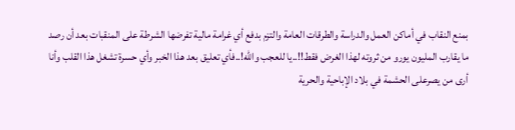بمنع النقاب في أماكن العمل والدراسة والطرقات العامة والتزم بدفع أي غرامة مالية تفرضها الشرطة على المنقبات بعد أن رصد ما يقارب المليون يورو من ثروته لهذا الغرض فقط!!..يا للعجب والله!..فأي تعليق بعد هذا الخبر وأي حسرة تشغل هذا القلب وأنا أرى من يصرعلى الحشمة في بلاد الإباحية والحرية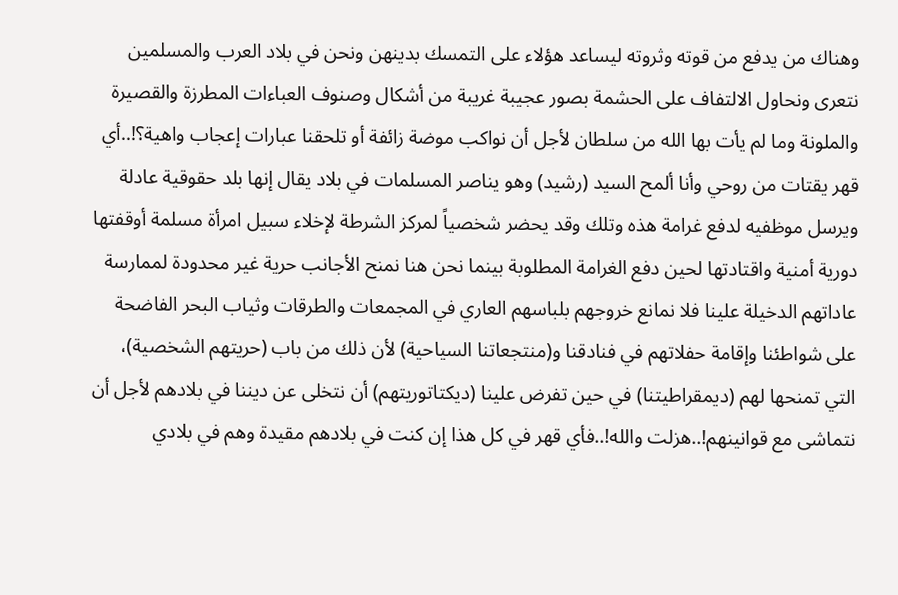وهناك من يدفع من قوته وثروته ليساعد هؤلاء على التمسك بدينهن ونحن في بلاد العرب والمسلمين نتعرى ونحاول الالتفاف على الحشمة بصور عجيبة غريبة من أشكال وصنوف العباءات المطرزة والقصيرة والملونة وما لم يأت بها الله من سلطان لأجل أن نواكب موضة زائفة أو تلحقنا عبارات إعجاب واهية؟!..أي قهر يقتات من روحي وأنا ألمح السيد (رشيد) وهو يناصر المسلمات في بلاد يقال إنها بلد حقوقية عادلة ويرسل موظفيه لدفع غرامة هذه وتلك وقد يحضر شخصياً لمركز الشرطة لإخلاء سبيل امرأة مسلمة أوقفتها دورية أمنية واقتادتها لحين دفع الغرامة المطلوبة بينما نحن هنا نمنح الأجانب حرية غير محدودة لممارسة عاداتهم الدخيلة علينا فلا نمانع خروجهم بلباسهم العاري في المجمعات والطرقات وثياب البحر الفاضحة على شواطئنا وإقامة حفلاتهم في فنادقنا و(منتجعاتنا السياحية) لأن ذلك من باب (حريتهم الشخصية)، التي تمنحها لهم (ديمقراطيتنا) في حين تفرض علينا (ديكتاتوريتهم) أن نتخلى عن ديننا في بلادهم لأجل أن نتماشى مع قوانينهم!..هزلت والله!..فأي قهر في كل هذا إن كنت في بلادهم مقيدة وهم في بلادي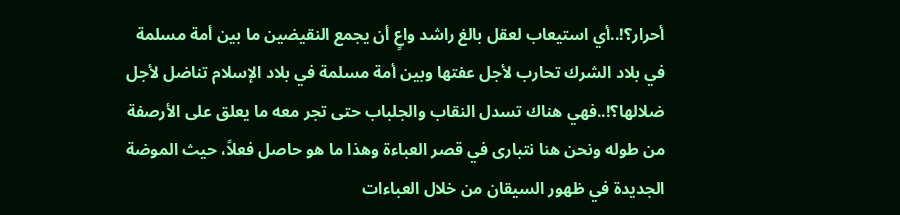أحرار؟!..أي استيعاب لعقل بالغ راشد واعٍ أن يجمع النقيضين ما بين أمة مسلمة في بلاد الشرك تحارب لأجل عفتها وبين أمة مسلمة في بلاد الإسلام تناضل لأجل ضلالها؟!..فهي هناك تسدل النقاب والجلباب حتى تجر معه ما يعلق على الأرصفة من طوله ونحن هنا نتبارى في قصر العباءة وهذا ما هو حاصل فعلاً، حيث الموضة الجديدة في ظهور السيقان من خلال العباءات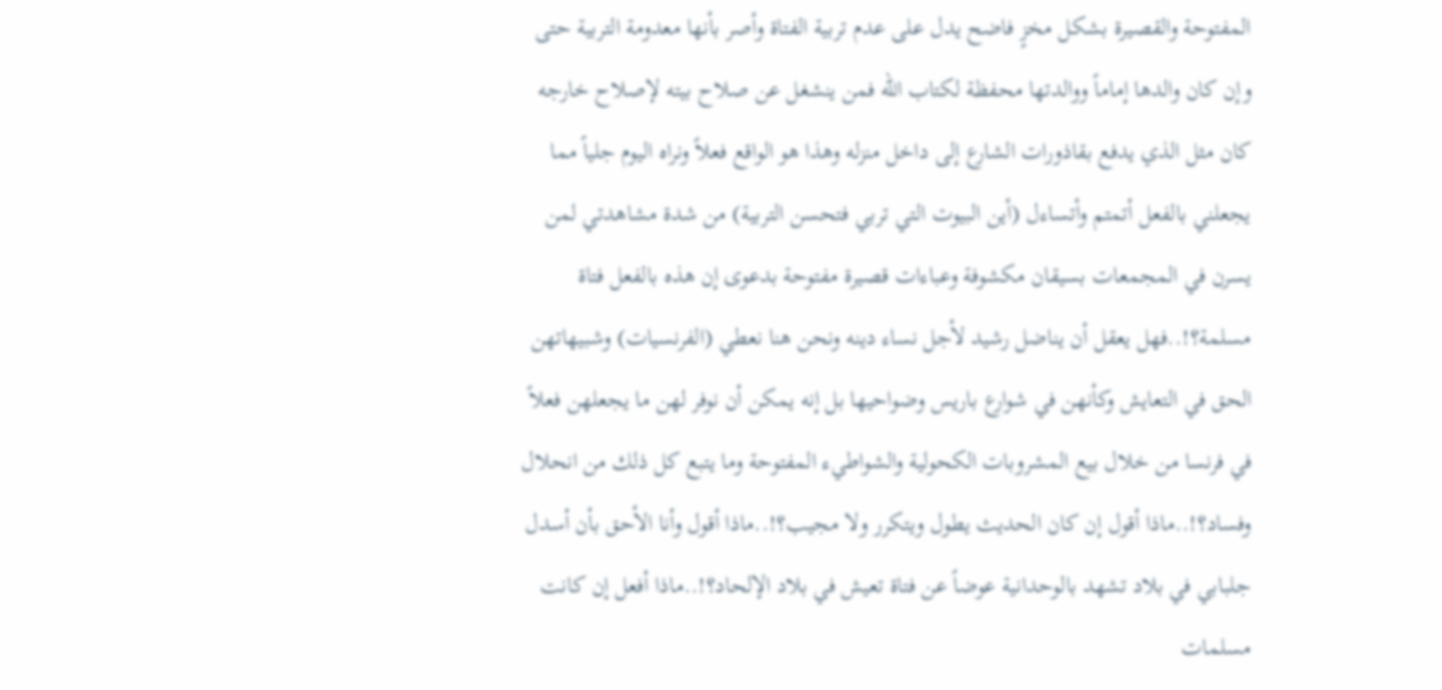المفتوحة والقصيرة بشكل مخزٍ فاضح يدل على عدم تربية الفتاة وأصر بأنها معدومة التربية حتى وإن كان والدها إماماً ووالدتها محفظة لكتاب الله فمن ينشغل عن صلاح بيته لإصلاح خارجه كان مثل الذي يدفع بقاذورات الشارع إلى داخل منزله وهذا هو الواقع فعلاً ونراه اليوم جلياً مما يجعلني بالفعل أتمتم وأتساءل (أين البيوت التي تربي فتحسن التربية) من شدة مشاهدتي لمن يسرن في المجمعات بسيقان مكشوفة وعباءات قصيرة مفتوحة بدعوى إن هذه بالفعل فتاة مسلمة؟!..فهل يعقل أن يناضل رشيد لأجل نساء دينه ونحن هنا نعطي (الفرنسيات) وشبيهاتهن الحق في التعايش وكأنهن في شوارع باريس وضواحيها بل إنه يمكن أن نوفر لهن ما يجعلهن فعلاً في فرنسا من خلال بيع المشروبات الكحولية والشواطيء المفتوحة وما يتبع كل ذلك من انحلال وفساد؟!..ماذا أقول إن كان الحديث يطول ويتكرر ولا مجيب؟!..ماذا أقول وأنا الأحق بأن أسدل جلبابي في بلاد تشهد بالوحدانية عوضاً عن فتاة تعيش في بلاد الإلحاد؟!..ماذا أفعل إن كانت مسلمات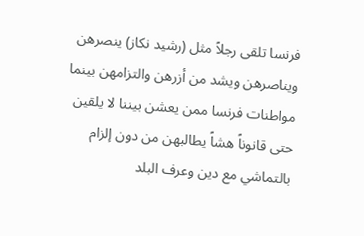فرنسا تلقى رجلاً مثل (رشيد نكاز) ينصرهن ويناصرهن ويشد من أزرهن والتزامهن بينما مواطنات فرنسا ممن يعشن بيننا لا يلقين حتى قانوناً هشاً يطالبهن من دون إلزام بالتماشي مع دين وعرف البلد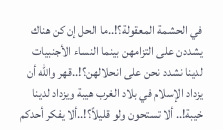في الحشمة المعقولة؟!..ما الحل إن كن هناك يشددن على التزامهن بينما النساء الأجنبيات لدينا نشدد نحن على انحلالهن؟!..قهر والله أن يزداد الإسلام في بلاد الغرب هيبة ويزداد لدينا خيبة!.. ألا تستحون ولو قليلاً؟!..ألا يفكر أحدكم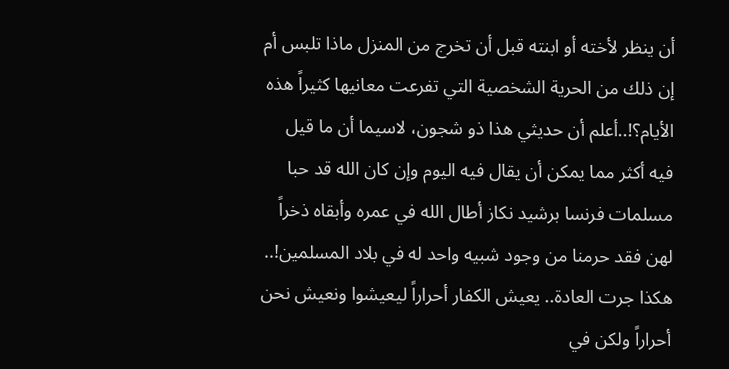أن ينظر لأخته أو ابنته قبل أن تخرج من المنزل ماذا تلبس أم إن ذلك من الحرية الشخصية التي تفرعت معانيها كثيراً هذه الأيام؟!..أعلم أن حديثي هذا ذو شجون، لاسيما أن ما قيل فيه أكثر مما يمكن أن يقال فيه اليوم وإن كان الله قد حبا مسلمات فرنسا برشيد نكاز أطال الله في عمره وأبقاه ذخراً لهن فقد حرمنا من وجود شبيه واحد له في بلاد المسلمين!.. هكذا جرت العادة.. يعيش الكفار أحراراً ليعيشوا ونعيش نحن أحراراً ولكن في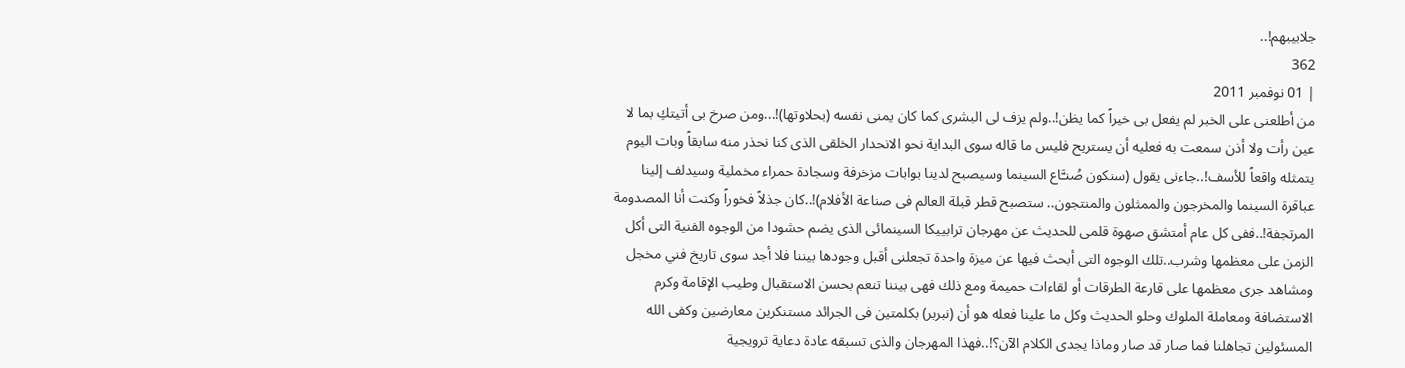جلابيبهم!..
362
| 01 نوفمبر 2011
من أطلعنى على الخبر لم يفعل بى خيراً كما يظن!..ولم يزف لى البشرى كما كان يمنى نفسه (بحلاوتها)!...ومن صرخ بى أتيتكِ بما لا عين رأت ولا أذن سمعت به فعليه أن يستريح فليس ما قاله سوى البداية نحو الانحدار الخلقى الذى كنا نحذر منه سابقاً وبات اليوم يتمثله واقعاً للأسف!..جاءنى يقول (سنكون صُنـَّاع السينما وسيصبح لدينا بوابات مزخرفة وسجادة حمراء مخملية وسيدلف إلينا عباقرة السينما والمخرجون والممثلون والمنتجون.. ستصبح قطر قبلة العالم فى صناعة الأفلام)!..كان جذلاً فخوراً وكنت أنا المصدومة المرتجفة!..ففى كل عام أمتشق صهوة قلمى للحديث عن مهرجان ترابييكا السينمائى الذى يضم حشودا من الوجوه الفنية التى أكل الزمن على معظمها وشرب..تلك الوجوه التى أبحث فيها عن ميزة واحدة تجعلنى أقبل وجودها بيننا فلا أجد سوى تاريخ فني مخجل ومشاهد جرى معظمها على قارعة الطرقات أو لقاءات حميمة ومع ذلك فهى بيننا تنعم بحسن الاستقبال وطيب الإقامة وكرم الاستضافة ومعاملة الملوك وحلو الحديث وكل ما علينا فعله هو أن (نبربر) بكلمتين فى الجرائد مستنكرين معارضين وكفى الله المسئولين تجاهلنا فما صار قد صار وماذا يجدى الكلام الآن؟!..فهذا المهرجان والذى تسبقه عادة دعاية ترويجية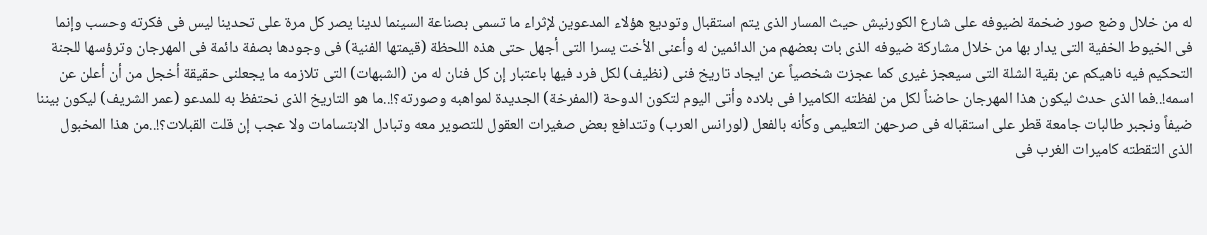له من خلال وضع صور ضخمة لضيوفه على شارع الكورنيش حيث المسار الذى يتم استقبال وتوديع هؤلاء المدعوين لإثراء ما تسمى بصناعة السينما لدينا يصر كل مرة على تحدينا ليس فى فكرته وحسب وإنما فى الخيوط الخفية التى يدار بها من خلال مشاركة ضيوفه الذى بات بعضهم من الدائمين له وأعنى الأخت يسرا التى أجهل حتى هذه اللحظة (قيمتها الفنية) فى وجودها بصفة دائمة فى المهرجان وترؤسها للجنة التحكيم فيه ناهيكم عن بقية الشلة التى سيعجز غيرى كما عجزت شخصياً عن ايجاد تاريخ فنى (نظيف) لكل فرد فيها باعتبار إن كل فنان له من (الشبهات) التى تلازمه ما يجعلنى حقيقة أخجل من أن أعلن عن اسمه!..فما الذى حدث ليكون هذا المهرجان حاضناً لكل من لفظته الكاميرا فى بلاده وأتى اليوم لتكون الدوحة (المفرخة) الجديدة لمواهبه وصورته؟!..ما هو التاريخ الذى نحتفظ به للمدعو (عمر الشريف) ليكون بيننا ضيفاً ونجبر طالبات جامعة قطر على استقباله فى صرحهن التعليمى وكأنه بالفعل (لورانس العرب) وتتدافع بعض صغيرات العقول للتصوير معه وتبادل الابتسامات ولا عجب إن قلت القبلات؟!..من هذا المخبول الذى التقطته كاميرات الغرب فى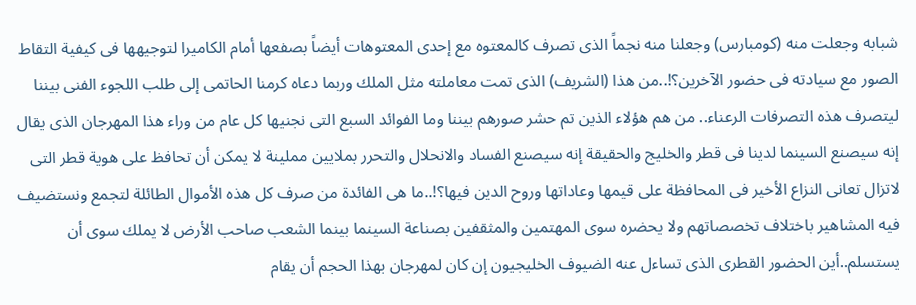شبابه وجعلت منه (كومبارس) وجعلنا منه نجماً الذى تصرف كالمعتوه مع إحدى المعتوهات أيضاً بصفعها أمام الكاميرا لتوجيهها فى كيفية التقاط الصور مع سيادته فى حضور الآخرين؟!..من هذا (الشريف) الذى تمت معاملته مثل الملك وربما دعاه كرمنا الحاتمى إلى طلب اللجوء الفنى بيننا ليتصرف هذه التصرفات الرعناء.. من هم هؤلاء الذين تم حشر صورهم بيننا وما الفوائد السبع التى نجنيها كل عام من وراء هذا المهرجان الذى يقال إنه سيصنع السينما لدينا فى قطر والخليج والحقيقة إنه سيصنع الفساد والانحلال والتحرر بملايين مملينة لا يمكن أن تحافظ على هوية قطر التى لاتزال تعانى النزاع الأخير فى المحافظة على قيمها وعاداتها وروح الدين فيها؟!..ما هى الفائدة من صرف كل هذه الأموال الطائلة لتجمع ونستضيف فيه المشاهير باختلاف تخصصاتهم ولا يحضره سوى المهتمين والمثقفين بصناعة السينما بينما الشعب صاحب الأرض لا يملك سوى أن يستسلم..أين الحضور القطرى الذى تساءل عنه الضيوف الخليجيون إن كان لمهرجان بهذا الحجم أن يقام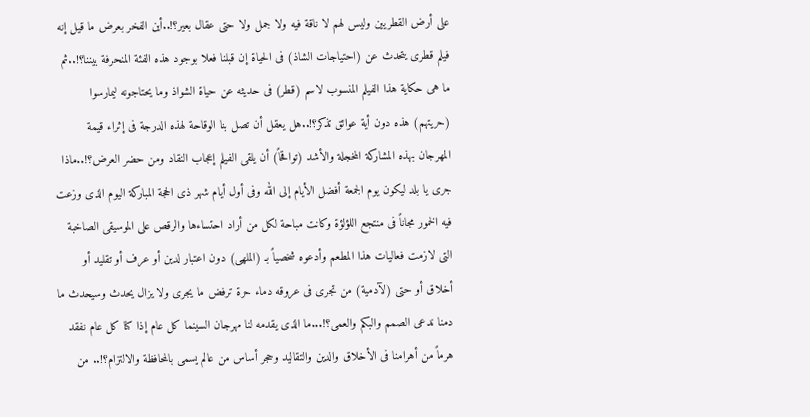على أرض القطريين وليس لهم لا ناقة فيه ولا جمل ولا حتى عقال بعير؟!..أين الفخر بعرض ما قيل إنه فيلم قطرى يتحدث عن (احتياجات الشاذ) فى الحياة إن قبلنا فعلا بوجود هذه الفئة المنحرفة بيننا؟!..ثم ما هى حكاية هذا الفيلم المنسوب لاسم (قطر) فى حديثه عن حياة الشواذ وما يحتاجونه ليمارسوا (حريتهم) هذه دون أية عوائق تذكر؟!..هل يعقل أن تصل بنا الوقاحة لهذه الدرجة فى إثراء قيمة المهرجان بهذه المشاركة المخجلة والأشد (تواقحاً) أن يلقى الفيلم إعجاب النقاد ومن حضر العرض؟!..ماذا جرى يا بلد ليكون يوم الجمعة أفضل الأيام إلى الله وفى أول أيام شهر ذى الحجة المباركة اليوم الذى وزعت فيه الخمور مجاناً فى منتجع اللؤلؤة وكانت مباحة لكل من أراد احتساءها والرقص على الموسيقى الصاخبة التى لازمت فعاليات هذا المطعم وأدعوه شخصياً بـ (الملهى) دون اعتبار لدين أو عرف أو تقليد أو أخلاق أو حتى (لآدمية) من تجرى فى عروقه دماء حرة ترفض ما يجرى ولا يزال يحدث وسيحدث ما دمنا ندعى الصمم والبكم والعمى؟!...ما الذى يقدمه لنا مهرجان السينما كل عام إذا كنا كل عام نفقد هرماً من أهرامنا فى الأخلاق والدين والتقاليد وحجر أساس من عالم يسمى بالمحافظة والالتزام؟!.. من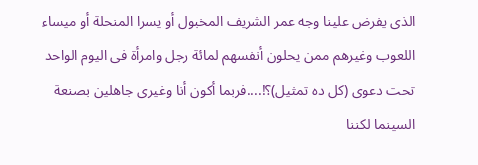الذى يفرض علينا وجه عمر الشريف المخبول أو يسرا المنحلة أو ميساء اللعوب وغيرهم ممن يحلون أنفسهم لمائة رجل وامرأة فى اليوم الواحد تحت دعوى (كل ده تمثيل)؟!....فربما أكون أنا وغيرى جاهلين بصنعة السينما لكننا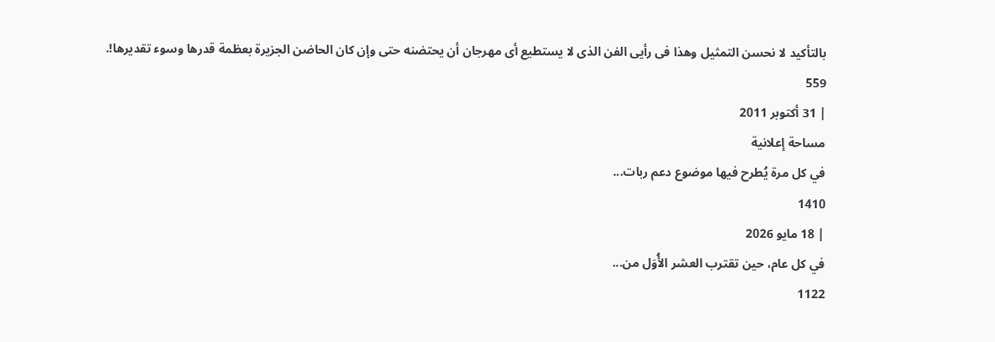بالتأكيد لا نحسن التمثيل وهذا فى رأيى الفن الذى لا يستطيع أى مهرجان أن يحتضنه حتى وإن كان الحاضن الجزيرة بعظمة قدرها وسوء تقديرها!.
559
| 31 أكتوبر 2011
مساحة إعلانية
في كل مرة يُطرح فيها موضوع دعم ربات...
1410
| 18 مايو 2026
في كل عام، حين تقترب العشر الأُوَل من...
1122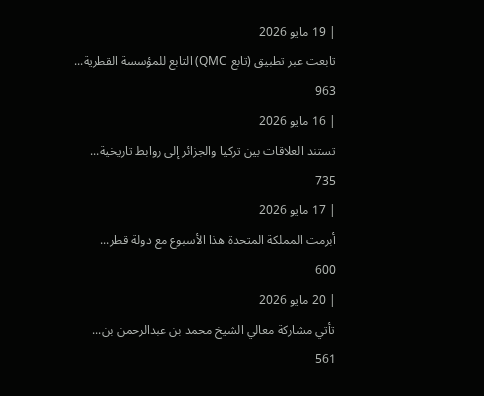| 19 مايو 2026
تابعت عبر تطبيق (تابع QMC) التابع للمؤسسة القطرية...
963
| 16 مايو 2026
تستند العلاقات بين تركيا والجزائر إلى روابط تاريخية...
735
| 17 مايو 2026
أبرمت المملكة المتحدة هذا الأسبوع مع دولة قطر...
600
| 20 مايو 2026
تأتي مشاركة معالي الشيخ محمد بن عبدالرحمن بن...
561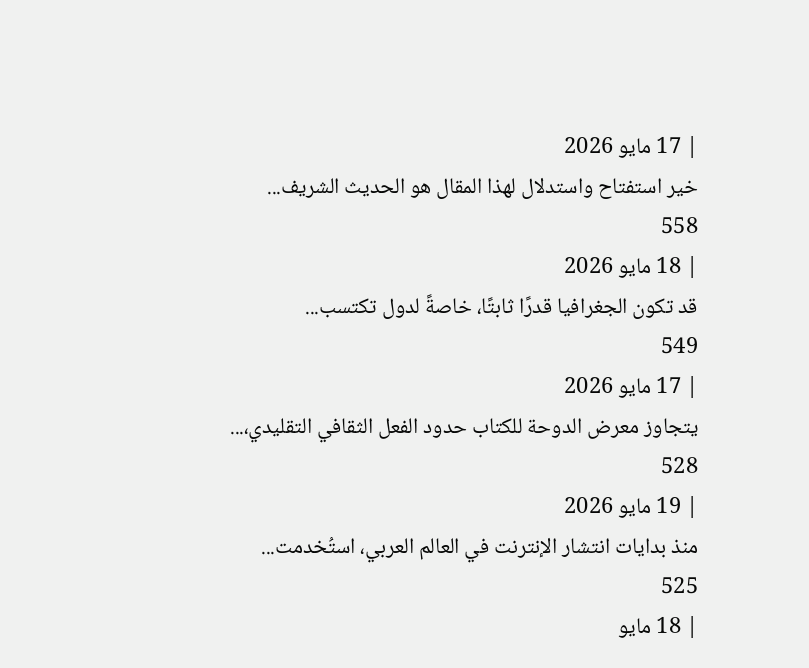| 17 مايو 2026
خير استفتاح واستدلال لهذا المقال هو الحديث الشريف...
558
| 18 مايو 2026
قد تكون الجغرافيا قدرًا ثابتًا، خاصةً لدول تكتسب...
549
| 17 مايو 2026
يتجاوز معرض الدوحة للكتاب حدود الفعل الثقافي التقليدي،...
528
| 19 مايو 2026
منذ بدايات انتشار الإنترنت في العالم العربي، استُخدمت...
525
| 18 مايو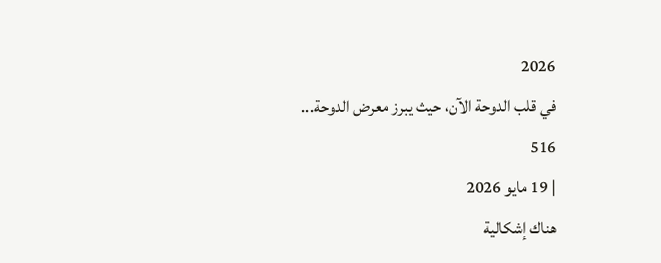2026
في قلب الدوحة الآن، حيث يبرز معرض الدوحة...
516
| 19 مايو 2026
هناك إشكالية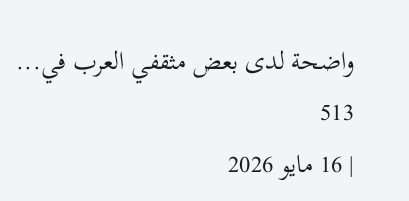واضحة لدى بعض مثقفي العرب في...
513
| 16 مايو 2026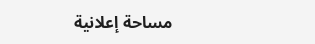مساحة إعلانية